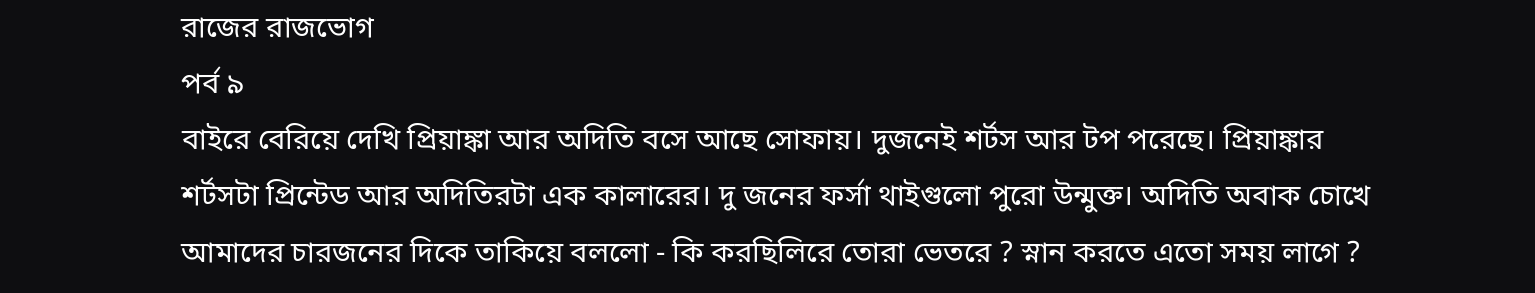রাজের রাজভোগ
পর্ব ৯
বাইরে বেরিয়ে দেখি প্রিয়াঙ্কা আর অদিতি বসে আছে সোফায়। দুজনেই শর্টস আর টপ পরেছে। প্রিয়াঙ্কার শর্টসটা প্রিন্টেড আর অদিতিরটা এক কালারের। দু জনের ফর্সা থাইগুলো পুরো উন্মুক্ত। অদিতি অবাক চোখে আমাদের চারজনের দিকে তাকিয়ে বললো - কি করছিলিরে তোরা ভেতরে ? স্নান করতে এতো সময় লাগে ?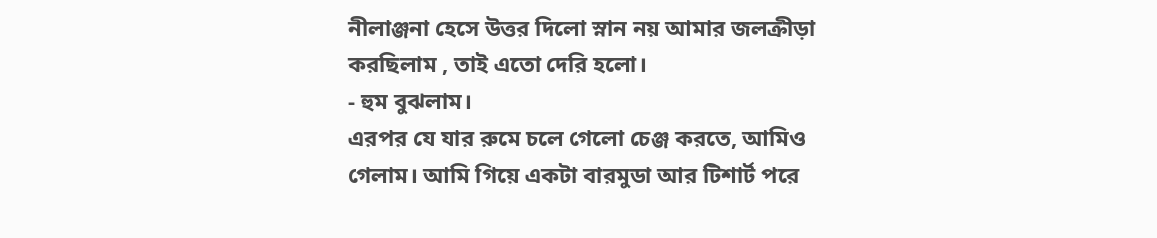নীলাঞ্জনা হেসে উত্তর দিলো স্নান নয় আমার জলক্রীড়া করছিলাম , তাই এতো দেরি হলো।
- হুম বুঝলাম।
এরপর যে যার রুমে চলে গেলো চেঞ্জ করতে, আমিও গেলাম। আমি গিয়ে একটা বারমুডা আর টিশার্ট পরে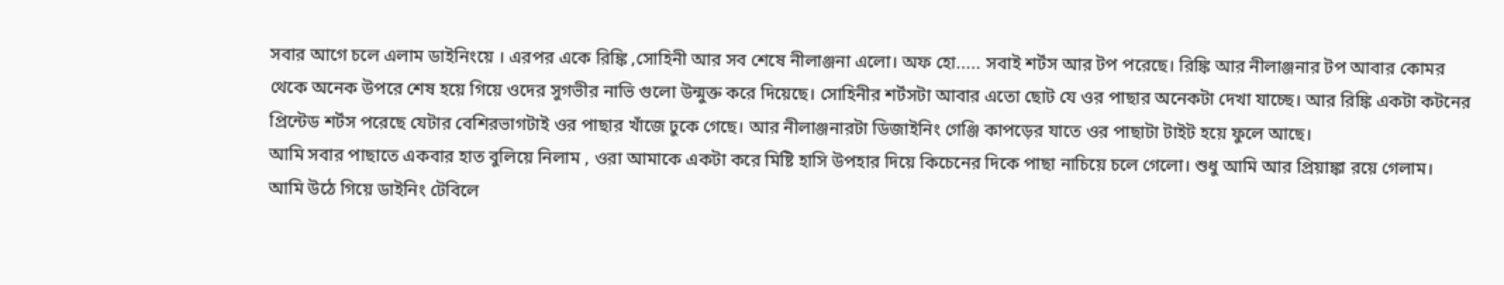সবার আগে চলে এলাম ডাইনিংয়ে । এরপর একে রিঙ্কি ,সোহিনী আর সব শেষে নীলাঞ্জনা এলো। অফ হো..... সবাই শর্টস আর টপ পরেছে। রিঙ্কি আর নীলাঞ্জনার টপ আবার কোমর থেকে অনেক উপরে শেষ হয়ে গিয়ে ওদের সুগভীর নাভি গুলো উন্মুক্ত করে দিয়েছে। সোহিনীর শর্টসটা আবার এতো ছোট যে ওর পাছার অনেকটা দেখা যাচ্ছে। আর রিঙ্কি একটা কটনের প্রিন্টেড শর্টস পরেছে যেটার বেশিরভাগটাই ওর পাছার খাঁজে ঢুকে গেছে। আর নীলাঞ্জনারটা ডিজাইনিং গেঞ্জি কাপড়ের যাতে ওর পাছাটা টাইট হয়ে ফুলে আছে।
আমি সবার পাছাতে একবার হাত বুলিয়ে নিলাম , ওরা আমাকে একটা করে মিষ্টি হাসি উপহার দিয়ে কিচেনের দিকে পাছা নাচিয়ে চলে গেলো। শুধু আমি আর প্রিয়াঙ্কা রয়ে গেলাম। আমি উঠে গিয়ে ডাইনিং টেবিলে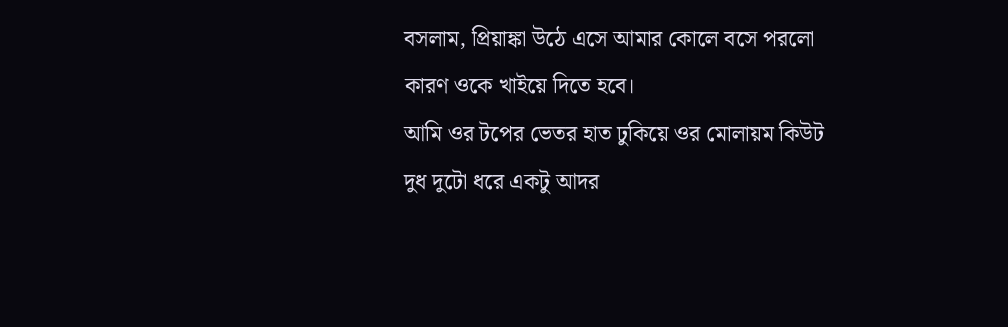বসলাম, প্রিয়াঙ্কা উঠে এসে আমার কোলে বসে পরলো কারণ ওকে খাইয়ে দিতে হবে।
আমি ওর টপের ভেতর হাত ঢুকিয়ে ওর মোলায়ম কিউট দুধ দুটো ধরে একটু আদর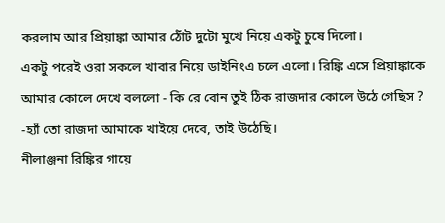করলাম আর প্রিয়াঙ্কা আমার ঠোঁট দুটো মুখে নিয়ে একটু চুষে দিলো।
একটু পরেই ওরা সকলে খাবার নিয়ে ডাইনিংএ চলে এলো। রিঙ্কি এসে প্রিয়াঙ্কাকে আমার কোলে দেখে বললো - কি রে বোন তুই ঠিক রাজদার কোলে উঠে গেছিস ?
-হ্যাঁ তো রাজদা আমাকে খাইয়ে দেবে, তাই উঠেছি।
নীলাঞ্জনা রিঙ্কির গায়ে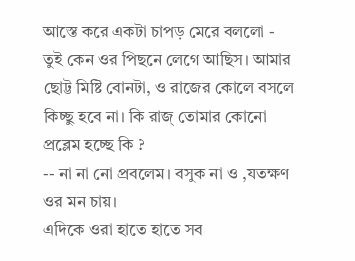আস্তে করে একটা চাপড় মেরে বললো - তুই কেন ওর পিছনে লেগে আছিস। আমার ছোট্ট মিষ্টি বোনটা, ও রাজের কোলে বসলে কিচ্ছু হবে না। কি রাজ্ তোমার কোনো প্রব্লেম হচ্ছে কি ?
-- না না নো প্রবলেম। বসুক না ও ,যতক্ষণ ওর মন চায়।
এদিকে ওরা হাতে হাতে সব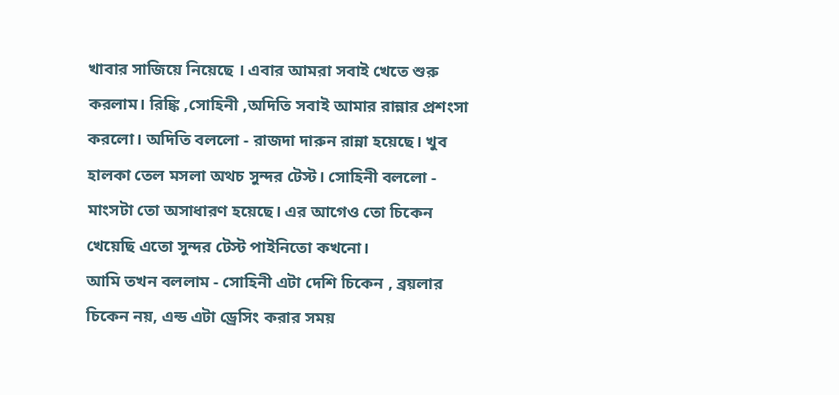খাবার সাজিয়ে নিয়েছে । এবার আমরা সবাই খেতে শুরু করলাম। রিঙ্কি ,সোহিনী ,অদিতি সবাই আমার রান্নার প্রশংসা করলো। অদিতি বললো - রাজদা দারুন রান্না হয়েছে। খুব হালকা তেল মসলা অথচ সুন্দর টেস্ট। সোহিনী বললো - মাংসটা তো অসাধারণ হয়েছে। এর আগেও তো চিকেন খেয়েছি এতো সুন্দর টেস্ট পাইনিতো কখনো।
আমি তখন বললাম - সোহিনী এটা দেশি চিকেন , ব্রয়লার চিকেন নয়, এন্ড এটা ড্রেসিং করার সময়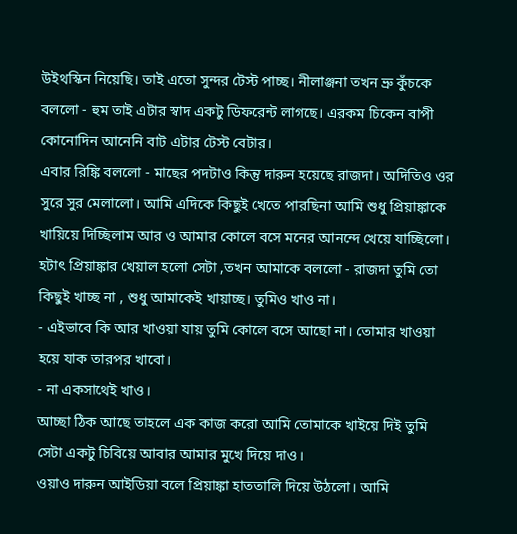উইথস্কিন নিয়েছি। তাই এতো সুন্দর টেস্ট পাচ্ছ। নীলাঞ্জনা তখন ভ্রু কুঁচকে বললো - হুম তাই এটার স্বাদ একটু ডিফরেন্ট লাগছে। এরকম চিকেন বাপী কোনোদিন আনেনি বাট এটার টেস্ট বেটার।
এবার রিঙ্কি বললো - মাছের পদটাও কিন্তু দারুন হয়েছে রাজদা। অদিতিও ওর সুরে সুর মেলালো। আমি এদিকে কিছুই খেতে পারছিনা আমি শুধু প্রিয়াঙ্কাকে খায়িয়ে দিচ্ছিলাম আর ও আমার কোলে বসে মনের আনন্দে খেয়ে যাচ্ছিলো। হটাৎ প্রিয়াঙ্কার খেয়াল হলো সেটা ,তখন আমাকে বললো - রাজদা তুমি তো কিছুই খাচ্ছ না , শুধু আমাকেই খায়াচ্ছ। তুমিও খাও না।
- এইভাবে কি আর খাওয়া যায় তুমি কোলে বসে আছো না। তোমার খাওয়া হয়ে যাক তারপর খাবো।
- না একসাথেই খাও।
আচ্ছা ঠিক আছে তাহলে এক কাজ করো আমি তোমাকে খাইয়ে দিই তুমি সেটা একটু চিবিয়ে আবার আমার মুখে দিয়ে দাও।
ওয়াও দারুন আইডিয়া বলে প্রিয়াঙ্কা হাততালি দিয়ে উঠলো। আমি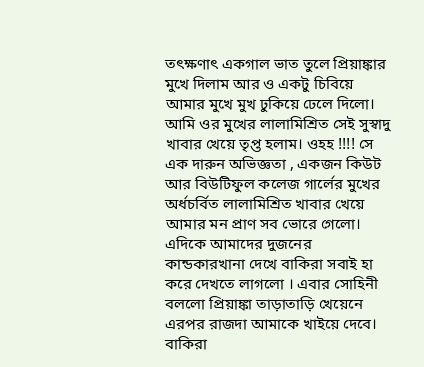তৎক্ষণাৎ একগাল ভাত তুলে প্রিয়াঙ্কার মুখে দিলাম আর ও একটু চিবিয়ে আমার মুখে মুখ ঢুকিয়ে ঢেলে দিলো। আমি ওর মুখের লালামিশ্রিত সেই সুস্বাদু খাবার খেয়ে তৃপ্ত হলাম। ওহহ !!!! সে এক দারুন অভিজ্ঞতা , একজন কিউট আর বিউটিফুল কলেজ গার্লের মুখের অর্ধচর্বিত লালামিশ্রিত খাবার খেয়ে আমার মন প্রাণ সব ভোরে গেলো।
এদিকে আমাদের দুজনের কান্ডকারখানা দেখে বাকিরা সবাই হা করে দেখতে লাগলো । এবার সোহিনী বললো প্রিয়াঙ্কা তাড়াতাড়ি খেয়েনে এরপর রাজদা আমাকে খাইয়ে দেবে। বাকিরা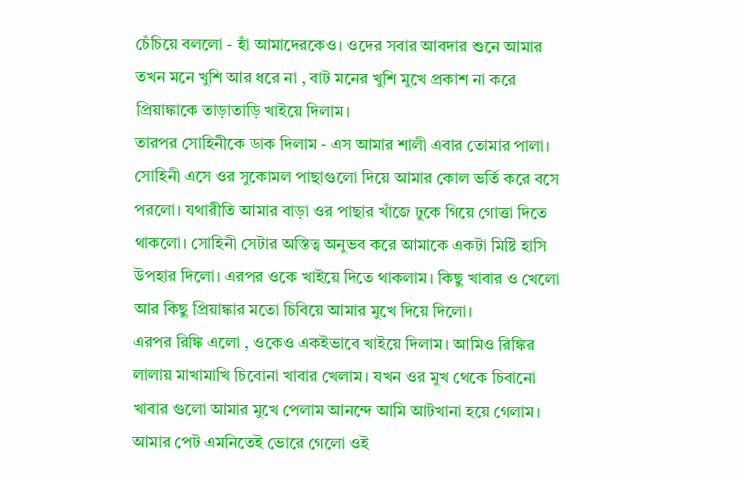চেঁচিয়ে বললো - হাঁ আমাদেরকেও। ওদের সবার আবদার শুনে আমার তখন মনে খুশি আর ধরে না , বাট মনের খুশি মুখে প্রকাশ না করে প্রিয়াঙ্কাকে তাড়াতাড়ি খাইয়ে দিলাম।
তারপর সোহিনীকে ডাক দিলাম - এস আমার শালী এবার তোমার পালা। সোহিনী এসে ওর সুকোমল পাছাগুলো দিয়ে আমার কোল ভর্তি করে বসে পরলো। যথারীতি আমার বাড়া ওর পাছার খাঁজে ঢুকে গিয়ে গোত্তা দিতে থাকলো। সোহিনী সেটার অস্তিত্ব অনুভব করে আমাকে একটা মিষ্টি হাসি উপহার দিলো। এরপর ওকে খাইয়ে দিতে থাকলাম। কিছু খাবার ও খেলো আর কিছু প্রিয়াঙ্কার মতো চিবিয়ে আমার মুখে দিয়ে দিলো।
এরপর রিঙ্কি এলো , ওকেও একইভাবে খাইয়ে দিলাম। আমিও রিঙ্কির লালায় মাখামাখি চিবোনা খাবার খেলাম। যখন ওর মুখ থেকে চিবানো খাবার গুলো আমার মুখে পেলাম আনন্দে আমি আটখানা হয়ে গেলাম। আমার পেট এমনিতেই ভোরে গেলো ওই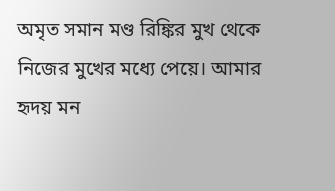অমৃত সমান মণ্ড রিঙ্কির মুখ থেকে নিজের মুখের মধ্যে পেয়ে। আমার হৃদয় মন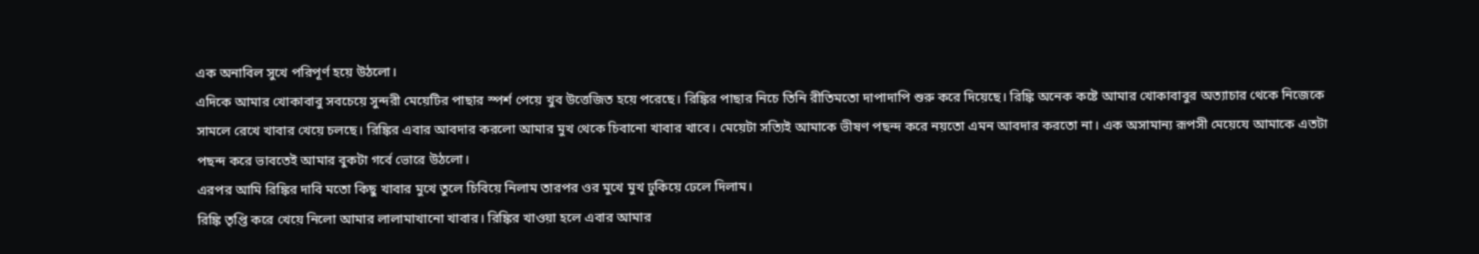এক অনাবিল সুখে পরিপূর্ণ হয়ে উঠলো।
এদিকে আমার খোকাবাবু সবচেয়ে সুন্দরী মেয়েটির পাছার স্পর্শ পেয়ে খুব উত্তেজিত হয়ে পরেছে। রিঙ্কির পাছার নিচে তিনি রীতিমতো দাপাদাপি শুরু করে দিয়েছে। রিঙ্কি অনেক কষ্টে আমার খোকাবাবুর অত্যাচার থেকে নিজেকে সামলে রেখে খাবার খেয়ে চলছে। রিঙ্কির এবার আবদার করলো আমার মুখ থেকে চিবানো খাবার খাবে। মেয়েটা সত্যিই আমাকে ভীষণ পছন্দ করে নয়তো এমন আবদার করতো না। এক অসামান্য রূপসী মেয়েযে আমাকে এতটা পছন্দ করে ভাবতেই আমার বুকটা গর্বে ভোরে উঠলো।
এরপর আমি রিঙ্কির দাবি মতো কিছু খাবার মুখে তুলে চিবিয়ে নিলাম তারপর ওর মুখে মুখ ঢুকিয়ে ঢেলে দিলাম।
রিঙ্কি তৃপ্তি করে খেয়ে নিলো আমার লালামাখানো খাবার। রিঙ্কির খাওয়া হলে এবার আমার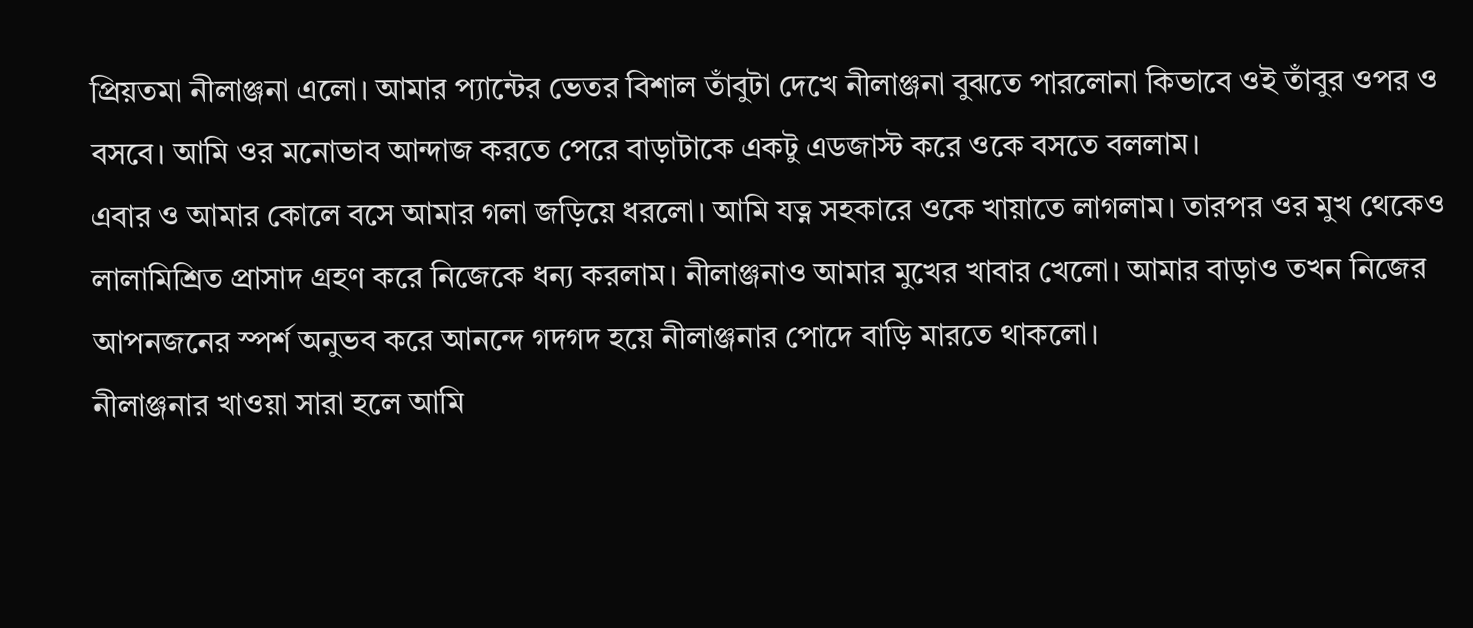প্রিয়তমা নীলাঞ্জনা এলো। আমার প্যান্টের ভেতর বিশাল তাঁবুটা দেখে নীলাঞ্জনা বুঝতে পারলোনা কিভাবে ওই তাঁবুর ওপর ও বসবে। আমি ওর মনোভাব আন্দাজ করতে পেরে বাড়াটাকে একটু এডজাস্ট করে ওকে বসতে বললাম।
এবার ও আমার কোলে বসে আমার গলা জড়িয়ে ধরলো। আমি যত্ন সহকারে ওকে খায়াতে লাগলাম। তারপর ওর মুখ থেকেও লালামিশ্রিত প্রাসাদ গ্রহণ করে নিজেকে ধন্য করলাম। নীলাঞ্জনাও আমার মুখের খাবার খেলো। আমার বাড়াও তখন নিজের আপনজনের স্পর্শ অনুভব করে আনন্দে গদগদ হয়ে নীলাঞ্জনার পোদে বাড়ি মারতে থাকলো।
নীলাঞ্জনার খাওয়া সারা হলে আমি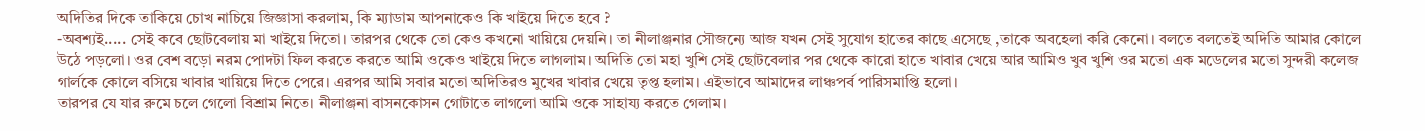অদিতির দিকে তাকিয়ে চোখ নাচিয়ে জিজ্ঞাসা করলাম, কি ম্যাডাম আপনাকেও কি খাইয়ে দিতে হবে ?
-অবশ্যই..... সেই কবে ছোটবেলায় মা খাইয়ে দিতো। তারপর থেকে তো কেও কখনো খায়িয়ে দেয়নি। তা নীলাঞ্জনার সৌজন্যে আজ যখন সেই সুযোগ হাতের কাছে এসেছে ,তাকে অবহেলা করি কেনো। বলতে বলতেই অদিতি আমার কোলে উঠে পড়লো। ওর বেশ বড়ো নরম পোদটা ফিল করতে করতে আমি ওকেও খাইয়ে দিতে লাগলাম। অদিতি তো মহা খুশি সেই ছোটবেলার পর থেকে কারো হাতে খাবার খেয়ে আর আমিও খুব খুশি ওর মতো এক মডেলের মতো সুন্দরী কলেজ গার্লকে কোলে বসিয়ে খাবার খায়িয়ে দিতে পেরে। এরপর আমি সবার মতো অদিতিরও মুখের খাবার খেয়ে তৃপ্ত হলাম। এইভাবে আমাদের লাঞ্চপর্ব পারিসমাপ্তি হলো।
তারপর যে যার রুমে চলে গেলো বিশ্রাম নিতে। নীলাঞ্জনা বাসনকোসন গোটাতে লাগলো আমি ওকে সাহায্য করতে গেলাম।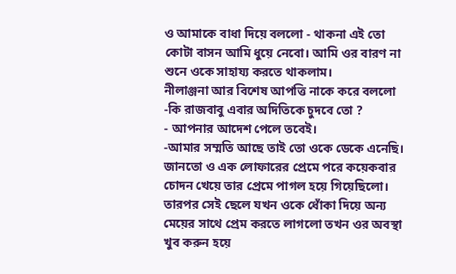ও আমাকে বাধা দিয়ে বললো - থাকনা এই তো কোটা বাসন আমি ধুয়ে নেবো। আমি ওর বারণ না শুনে ওকে সাহায্য করতে থাকলাম।
নীলাঞ্জনা আর বিশেষ আপত্তি নাকে করে বললো -কি রাজবাবু এবার অদিতিকে চুদবে তো ?
- আপনার আদেশ পেলে তবেই।
-আমার সম্মতি আছে তাই তো ওকে ডেকে এনেছি। জানতো ও এক লোফারের প্রেমে পরে কয়েকবার চোদন খেয়ে তার প্রেমে পাগল হয়ে গিয়েছিলো। তারপর সেই ছেলে যখন ওকে ধোঁকা দিয়ে অন্য মেয়ের সাথে প্রেম করতে লাগলো তখন ওর অবস্থা খুব করুন হয়ে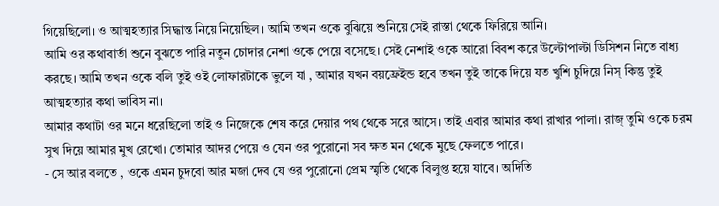গিয়েছিলো। ও আত্মহত্যার সিদ্ধান্ত নিয়ে নিয়েছিল। আমি তখন ওকে বুঝিয়ে শুনিয়ে সেই রাস্তা থেকে ফিরিয়ে আনি।
আমি ওর কথাবার্তা শুনে বুঝতে পারি নতুন চোদার নেশা ওকে পেয়ে বসেছে। সেই নেশাই ওকে আরো বিবশ করে উল্টোপাল্টা ডিসিশন নিতে বাধ্য করছে। আমি তখন ওকে বলি তুই ওই লোফারটাকে ভুলে যা , আমার যখন বয়ফ্রেইন্ড হবে তখন তুই তাকে দিয়ে যত খুশি চুদিয়ে নিস্ কিন্তু তুই আত্মহত্যার কথা ভাবিস না।
আমার কথাটা ওর মনে ধরেছিলো তাই ও নিজেকে শেষ করে দেয়ার পথ থেকে সরে আসে। তাই এবার আমার কথা রাখার পালা। রাজ্ তুমি ওকে চরম সুখ দিয়ে আমার মুখ রেখো। তোমার আদর পেয়ে ও যেন ওর পুরোনো সব ক্ষত মন থেকে মুছে ফেলতে পারে।
- সে আর বলতে , ওকে এমন চুদবো আর মজা দেব যে ওর পুরোনো প্রেম স্মৃতি থেকে বিলুপ্ত হয়ে যাবে। অদিতি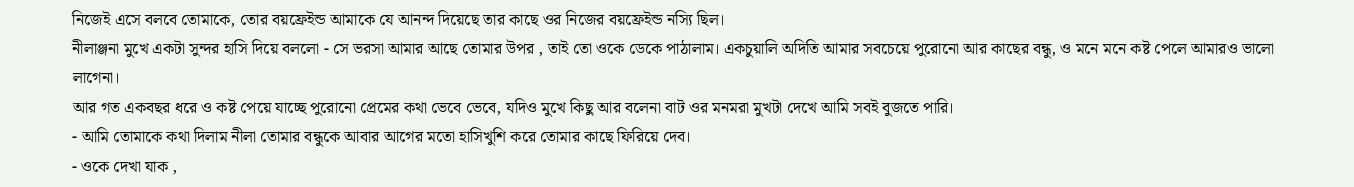নিজেই এসে বলবে তোমাকে, তোর বয়ফ্রেইন্ড আমাকে যে আনন্দ দিয়েছে তার কাছে ওর নিজের বয়ফ্রেইন্ড নস্যি ছিল।
নীলাঞ্জনা মুখে একটা সুন্দর হাসি দিয়ে বললো - সে ভরসা আমার আছে তোমার উপর , তাই তো ওকে ডেকে পাঠালাম। একচুয়ালি অদিতি আমার সবচেয়ে পুরোনো আর কাছের বন্ধু, ও মনে মনে কষ্ট পেলে আমারও ভালো লাগেনা।
আর গত একবছর ধরে ও কষ্ট পেয়ে যাচ্ছে পুরোনো প্রেমের কথা ভেবে ভেবে, যদিও মুখে কিছু আর বলেনা বাট ওর মনমরা মুখটা দেখে আমি সবই বুজতে পারি।
- আমি তোমাকে কথা দিলাম নীলা তোমার বন্ধুকে আবার আগের মতো হাসিখুশি করে তোমার কাছে ফিরিয়ে দেব।
- ওকে দেখা যাক ,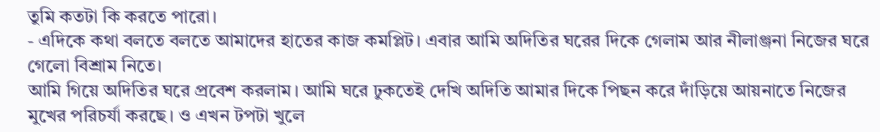তুমি কতটা কি করতে পারো।
- এদিকে কথা বলতে বলতে আমাদের হাতের কাজ কমপ্লিট। এবার আমি অদিতির ঘরের দিকে গেলাম আর নীলাঞ্জনা নিজের ঘরে গেলো বিশ্রাম নিতে।
আমি গিয়ে অদিতির ঘরে প্রবেশ করলাম। আমি ঘরে ঢুকতেই দেখি অদিতি আমার দিকে পিছন করে দাঁড়িয়ে আয়নাতে নিজের মুখের পরিচর্যা করছে। ও এখন টপটা খুলে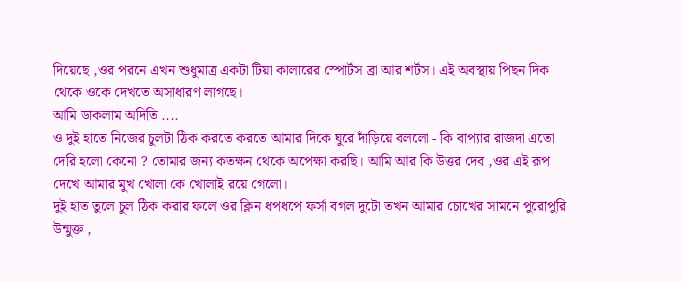দিয়েছে ,ওর পরনে এখন শুধুমাত্র একটা টিয়া কালারের স্পোর্টস ব্রা আর শর্টস। এই অবস্থায় পিছন দিক থেকে ওকে দেখতে অসাধারণ লাগছে।
আমি ডাকলাম অদিতি ....
ও দুই হাতে নিজের চুলটা ঠিক করতে করতে আমার দিকে ঘুরে দাঁড়িয়ে বললো - কি বাপ্যার রাজদা এতো দেরি হলো কেনো ? তোমার জন্য কতক্ষন থেকে অপেক্ষা করছি। আমি আর কি উত্তর দেব ,ওর এই রূপ দেখে আমার মুখ খোলা কে খোলাই রয়ে গেলো।
দুই হাত তুলে চুল ঠিক করার ফলে ওর ক্লিন ধপধপে ফর্সা বগল দুটো তখন আমার চোখের সামনে পুরোপুরি উন্মুক্ত ,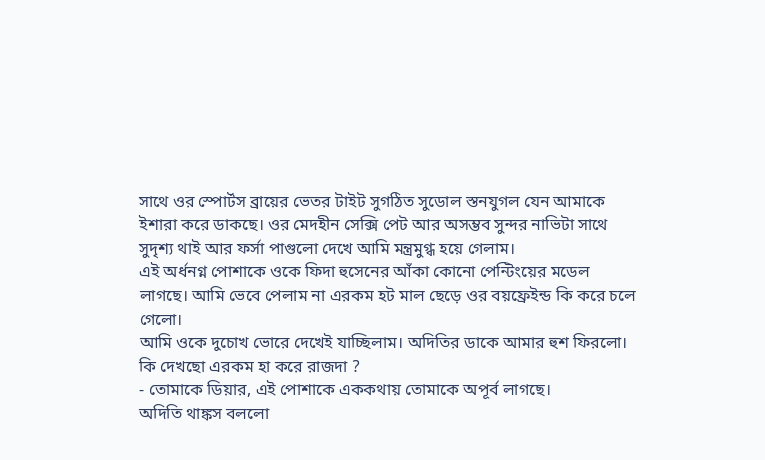সাথে ওর স্পোর্টস ব্রায়ের ভেতর টাইট সুগঠিত সুডোল স্তনযুগল যেন আমাকে ইশারা করে ডাকছে। ওর মেদহীন সেক্সি পেট আর অসম্ভব সুন্দর নাভিটা সাথে সুদৃশ্য থাই আর ফর্সা পাগুলো দেখে আমি মন্ত্রমুগ্ধ হয়ে গেলাম।
এই অর্ধনগ্ন পোশাকে ওকে ফিদা হুসেনের আঁকা কোনো পেন্টিংয়ের মডেল লাগছে। আমি ভেবে পেলাম না এরকম হট মাল ছেড়ে ওর বয়ফ্রেইন্ড কি করে চলে গেলো।
আমি ওকে দুচোখ ভোরে দেখেই যাচ্ছিলাম। অদিতির ডাকে আমার হুশ ফিরলো।
কি দেখছো এরকম হা করে রাজদা ?
- তোমাকে ডিয়ার, এই পোশাকে এককথায় তোমাকে অপূর্ব লাগছে।
অদিতি থাঙ্কস বললো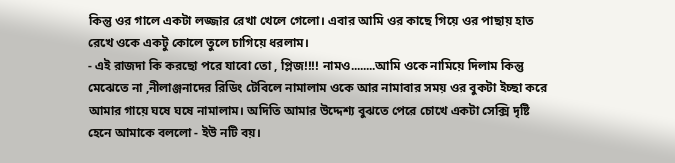কিন্তু ওর গালে একটা লজ্জার রেখা খেলে গেলো। এবার আমি ওর কাছে গিয়ে ওর পাছায় হাত রেখে ওকে একটু কোলে তুলে চাগিয়ে ধরলাম।
- এই রাজদা কি করছো পরে যাবো তো , প্লিজ!!!! নামও........আমি ওকে নামিয়ে দিলাম কিন্তু মেঝেতে না ,নীলাঞ্জনাদের রিডিং টেবিলে নামালাম ওকে আর নামাবার সময় ওর বুকটা ইচ্ছা করে আমার গায়ে ঘষে ঘষে নামালাম। অদিতি আমার উদ্দেশ্য বুঝতে পেরে চোখে একটা সেক্সি দৃষ্টি হেনে আমাকে বললো - ইউ নটি বয়।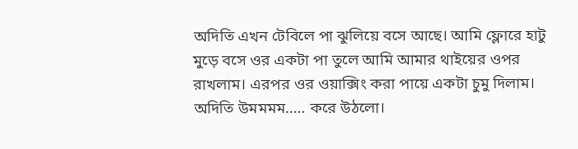অদিতি এখন টেবিলে পা ঝুলিয়ে বসে আছে। আমি ফ্লোরে হাটু মুড়ে বসে ওর একটা পা তুলে আমি আমার থাইয়ের ওপর রাখলাম। এরপর ওর ওয়াক্সিং করা পায়ে একটা চুমু দিলাম। অদিতি উমমমম..... করে উঠলো।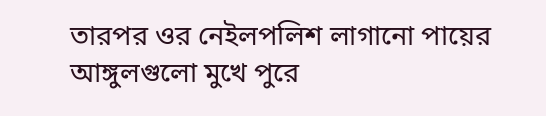তারপর ওর নেইলপলিশ লাগানো পায়ের আঙ্গুলগুলো মুখে পুরে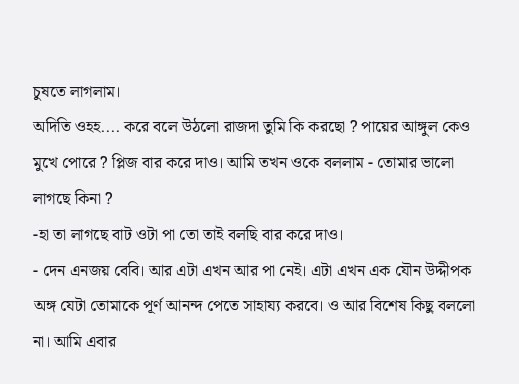চুষতে লাগলাম।
অদিতি ওহহ.... করে বলে উঠলো রাজদা তুমি কি করছো ? পায়ের আঙ্গুল কেও মুখে পোরে ? প্লিজ বার করে দাও। আমি তখন ওকে বললাম - তোমার ভালো লাগছে কিনা ?
-হা তা লাগছে বাট ওটা পা তো তাই বলছি বার করে দাও।
- দেন এনজয় বেবি। আর এটা এখন আর পা নেই। এটা এখন এক যৌন উদ্দীপক অঙ্গ যেটা তোমাকে পূর্ণ আনন্দ পেতে সাহায্য করবে। ও আর বিশেষ কিছু বললো না। আমি এবার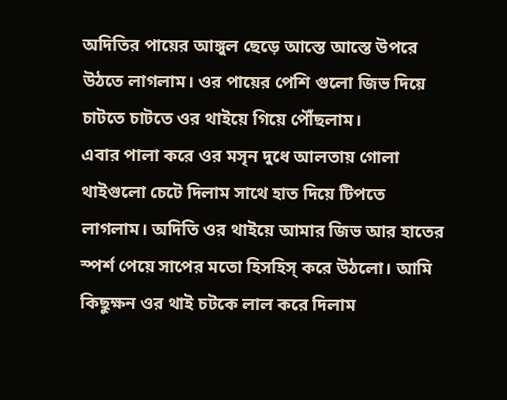অদিতির পায়ের আঙ্গুল ছেড়ে আস্তে আস্তে উপরে উঠতে লাগলাম। ওর পায়ের পেশি গুলো জিভ দিয়ে চাটতে চাটতে ওর থাইয়ে গিয়ে পৌঁছলাম।
এবার পালা করে ওর মসৃন দুধে আলতায় গোলা থাইগুলো চেটে দিলাম সাথে হাত দিয়ে টিপতে লাগলাম। অদিতি ওর থাইয়ে আমার জিভ আর হাতের স্পর্শ পেয়ে সাপের মতো হিসহিস্ করে উঠলো। আমি কিছুক্ষন ওর থাই চটকে লাল করে দিলাম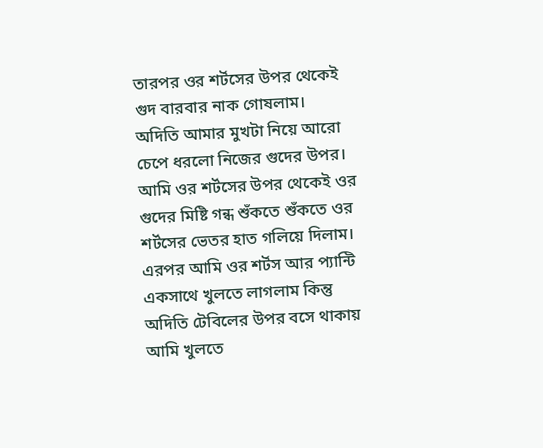তারপর ওর শর্টসের উপর থেকেই গুদ বারবার নাক গোষলাম।
অদিতি আমার মুখটা নিয়ে আরো চেপে ধরলো নিজের গুদের উপর। আমি ওর শর্টসের উপর থেকেই ওর গুদের মিষ্টি গন্ধ শুঁকতে শুঁকতে ওর শর্টসের ভেতর হাত গলিয়ে দিলাম। এরপর আমি ওর শর্টস আর প্যান্টি একসাথে খুলতে লাগলাম কিন্তু অদিতি টেবিলের উপর বসে থাকায় আমি খুলতে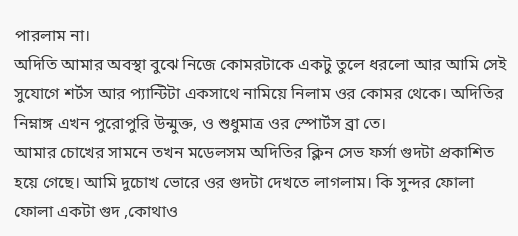পারলাম না।
অদিতি আমার অবস্থা বুঝে নিজে কোমরটাকে একটু তুলে ধরলো আর আমি সেই সুযোগে শর্টস আর প্যান্টিটা একসাথে নামিয়ে নিলাম ওর কোমর থেকে। অদিতির নিম্নাঙ্গ এখন পুরোপুরি উন্মুক্ত, ও শুধুমাত্র ওর স্পোর্টস ব্রা তে।
আমার চোখের সামনে তখন মডেলসম অদিতির ক্লিন সেভ ফর্সা গুদটা প্রকাশিত হয়ে গেছে। আমি দুচোখ ভোরে ওর গুদটা দেখতে লাগলাম। কি সুন্দর ফোলা ফোলা একটা গুদ ,কোথাও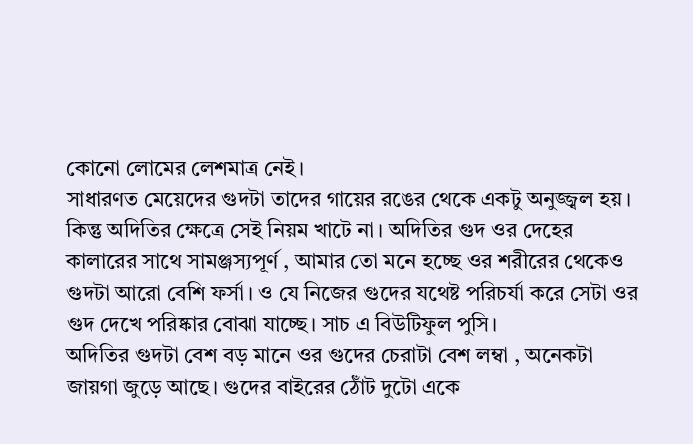কোনো লোমের লেশমাত্র নেই।
সাধারণত মেয়েদের গুদটা তাদের গায়ের রঙের থেকে একটু অনুজ্জ্বল হয়। কিন্তু অদিতির ক্ষেত্রে সেই নিয়ম খাটে না। অদিতির গুদ ওর দেহের কালারের সাথে সামঞ্জস্যপূর্ণ , আমার তো মনে হচ্ছে ওর শরীরের থেকেও গুদটা আরো বেশি ফর্সা। ও যে নিজের গুদের যথেষ্ট পরিচর্যা করে সেটা ওর গুদ দেখে পরিষ্কার বোঝা যাচ্ছে। সাচ এ বিউটিফুল পুসি।
অদিতির গুদটা বেশ বড় মানে ওর গুদের চেরাটা বেশ লম্বা , অনেকটা জায়গা জুড়ে আছে। গুদের বাইরের ঠোঁট দুটো একে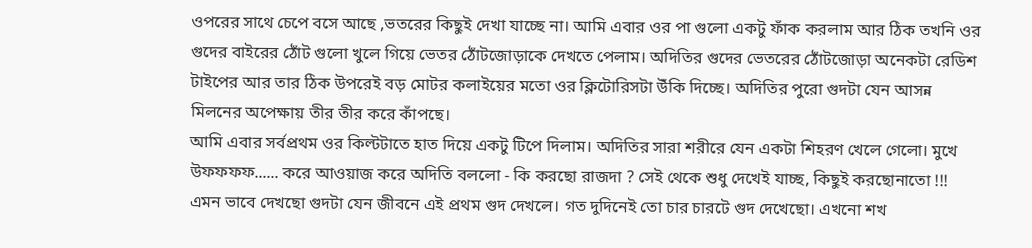ওপরের সাথে চেপে বসে আছে ,ভতরের কিছুই দেখা যাচ্ছে না। আমি এবার ওর পা গুলো একটু ফাঁক করলাম আর ঠিক তখনি ওর গুদের বাইরের ঠোঁট গুলো খুলে গিয়ে ভেতর ঠোঁটজোড়াকে দেখতে পেলাম। অদিতির গুদের ভেতরের ঠোঁটজোড়া অনেকটা রেডিশ টাইপের আর তার ঠিক উপরেই বড় মোটর কলাইয়ের মতো ওর ক্লিটোরিসটা উঁকি দিচ্ছে। অদিতির পুরো গুদটা যেন আসন্ন মিলনের অপেক্ষায় তীর তীর করে কাঁপছে।
আমি এবার সর্বপ্রথম ওর কিল্টটাতে হাত দিয়ে একটু টিপে দিলাম। অদিতির সারা শরীরে যেন একটা শিহরণ খেলে গেলো। মুখে উফফফফ...... করে আওয়াজ করে অদিতি বললো - কি করছো রাজদা ? সেই থেকে শুধু দেখেই যাচ্ছ, কিছুই করছোনাতো !!! এমন ভাবে দেখছো গুদটা যেন জীবনে এই প্রথম গুদ দেখলে। গত দুদিনেই তো চার চারটে গুদ দেখেছো। এখনো শখ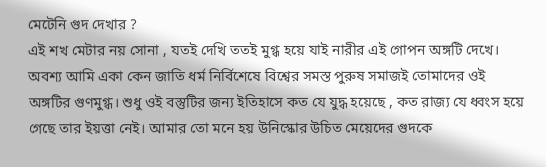মেটেনি গুদ দেখার ?
এই শখ মেটার নয় সোনা , যতই দেখি ততই মুগ্ধ হয়ে যাই নারীর এই গোপন অঙ্গটি দেখে। অবশ্য আমি একা কেন জাতি ধর্ম নির্বিশেষে বিশ্বের সমস্ত পুরুষ সমাজই তোমাদের ওই অঙ্গটির গুণমুগ্ধ। শুধু ওই বস্তুটির জন্য ইতিহাসে কত যে যুদ্ধ হয়েছে , কত রাজ্য যে ধ্বংস হয়ে গেছে তার ইয়ত্তা নেই। আমার তো মনে হয় উনিস্কোর উচিত মেয়েদের গুদকে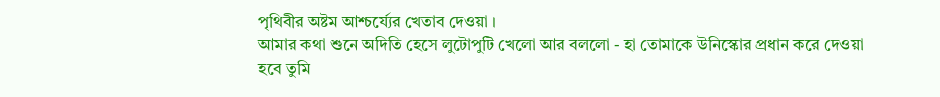পৃথিবীর অষ্টম আশ্চর্য্যের খেতাব দেওয়া ।
আমার কথা শুনে অদিতি হেসে লুটোপুটি খেলো আর বললো - হা তোমাকে উনিস্কোর প্রধান করে দেওয়া হবে তুমি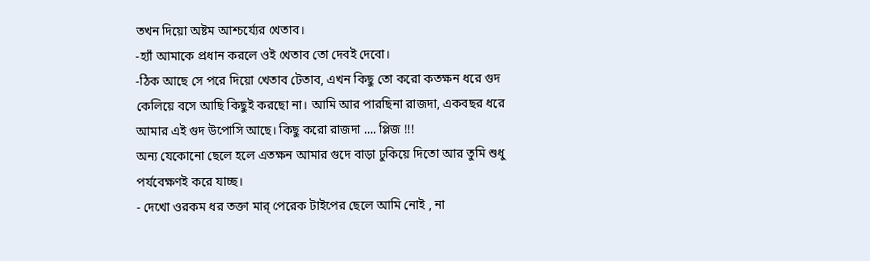তখন দিয়ো অষ্টম আশ্চর্য্যের খেতাব।
-হ্যাঁ আমাকে প্রধান করলে ওই খেতাব তো দেবই দেবো।
-ঠিক আছে সে পরে দিয়ো খেতাব টেতাব, এখন কিছু তো করো কতক্ষন ধরে গুদ কেলিয়ে বসে আছি কিছুই করছো না। আমি আর পারছিনা রাজদা, একবছর ধরে আমার এই গুদ উপোসি আছে। কিছু করো রাজদা .... প্লিজ !!!
অন্য যেকোনো ছেলে হলে এতক্ষন আমার গুদে বাড়া ঢুকিয়ে দিতো আর তুমি শুধু পর্যবেক্ষণই করে যাচ্ছ।
- দেখো ওরকম ধর তক্তা মার্ পেরেক টাইপের ছেলে আমি নোই , না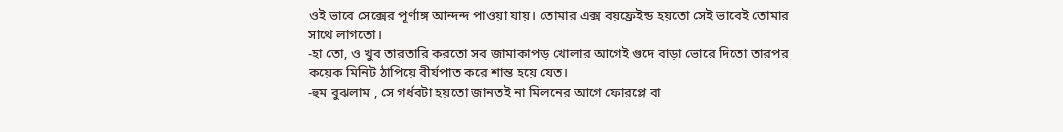ওই ভাবে সেক্সের পূর্ণাঙ্গ আন্দন্দ পাওয়া যায়। তোমার এক্স বয়ফ্রেইন্ড হয়তো সেই ভাবেই তোমার সাথে লাগতো।
-হা তো, ও খুব তারতারি করতো সব জামাকাপড় খোলার আগেই গুদে বাড়া ভোরে দিতো তারপর কয়েক মিনিট ঠাপিয়ে বীর্যপাত করে শান্ত হয়ে যেত।
-হুম বুঝলাম , সে গর্ধবটা হয়তো জানতই না মিলনের আগে ফোরপ্লে বা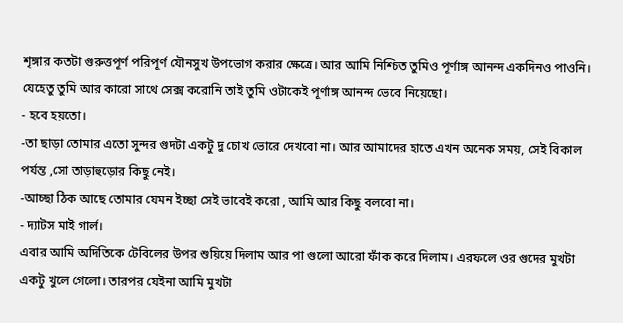শৃঙ্গার কতটা গুরুত্তপূর্ণ পরিপূর্ণ যৌনসুখ উপভোগ করার ক্ষেত্রে। আর আমি নিশ্চিত তুমিও পূর্ণাঙ্গ আনন্দ একদিনও পাওনি। যেহেতু তুমি আর কারো সাথে সেক্স করোনি তাই তুমি ওটাকেই পূর্ণাঙ্গ আনন্দ ভেবে নিয়েছো।
- হবে হয়তো।
-তা ছাড়া তোমার এতো সুন্দর গুদটা একটু দু চোখ ভোরে দেখবো না। আর আমাদের হাতে এখন অনেক সময়, সেই বিকাল পর্যন্ত ,সো তাড়াহুড়োর কিছু নেই।
-আচ্ছা ঠিক আছে তোমার যেমন ইচ্ছা সেই ভাবেই করো , আমি আর কিছু বলবো না।
- দ্যাটস মাই গার্ল।
এবার আমি অদিতিকে টেবিলের উপর শুয়িয়ে দিলাম আর পা গুলো আরো ফাঁক করে দিলাম। এরফলে ওর গুদের মুখটা একটু খুলে গেলো। তারপর যেইনা আমি মুখটা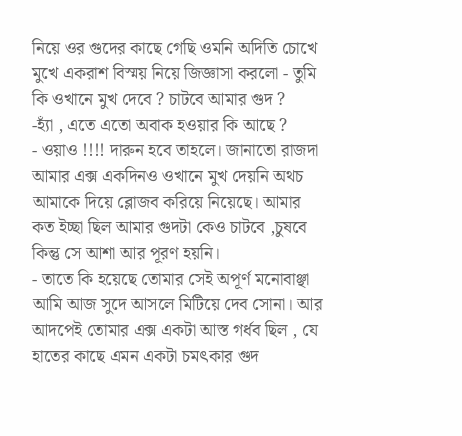নিয়ে ওর গুদের কাছে গেছি ওমনি অদিতি চোখে মুখে একরাশ বিস্ময় নিয়ে জিজ্ঞাসা করলো - তুমি কি ওখানে মুখ দেবে ? চাটবে আমার গুদ ?
-হ্যাঁ , এতে এতো অবাক হওয়ার কি আছে ?
- ওয়াও !!!! দারুন হবে তাহলে। জানাতো রাজদা আমার এক্স একদিনও ওখানে মুখ দেয়নি অথচ আমাকে দিয়ে ব্লোজব করিয়ে নিয়েছে। আমার কত ইচ্ছা ছিল আমার গুদটা কেও চাটবে ,চুষবে কিন্তু সে আশা আর পূরণ হয়নি।
- তাতে কি হয়েছে তোমার সেই অপূর্ণ মনোবাঞ্ছা আমি আজ সুদে আসলে মিটিয়ে দেব সোনা। আর আদপেই তোমার এক্স একটা আস্ত গর্ধব ছিল , যে হাতের কাছে এমন একটা চমৎকার গুদ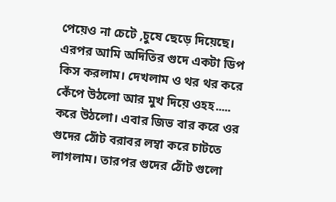পেয়েও না চেটে ,চুষে ছেড়ে দিয়েছে।
এরপর আমি অদিতির গুদে একটা ডিপ কিস করলাম। দেখলাম ও থর থর করে কেঁপে উঠলো আর মুখ দিয়ে ওহহ..... করে উঠলো। এবার জিভ বার করে ওর গুদের ঠোঁট বরাবর লম্বা করে চাটতে লাগলাম। তারপর গুদের ঠোঁট গুলো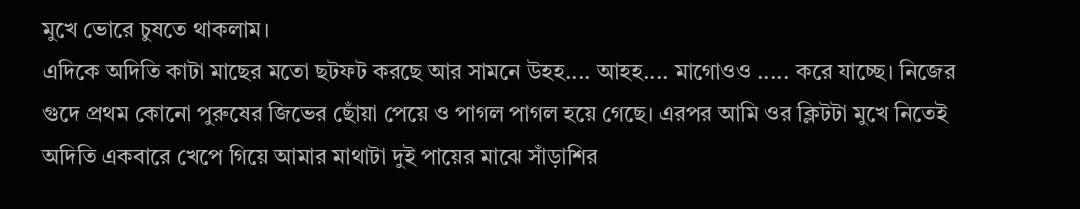মুখে ভোরে চুষতে থাকলাম।
এদিকে অদিতি কাটা মাছের মতো ছটফট করছে আর সামনে উহহ.... আহহ.... মাগোওও ..... করে যাচ্ছে। নিজের গুদে প্রথম কোনো পুরুষের জিভের ছোঁয়া পেয়ে ও পাগল পাগল হয়ে গেছে। এরপর আমি ওর ক্লিটটা মুখে নিতেই অদিতি একবারে খেপে গিয়ে আমার মাথাটা দুই পায়ের মাঝে সাঁড়াশির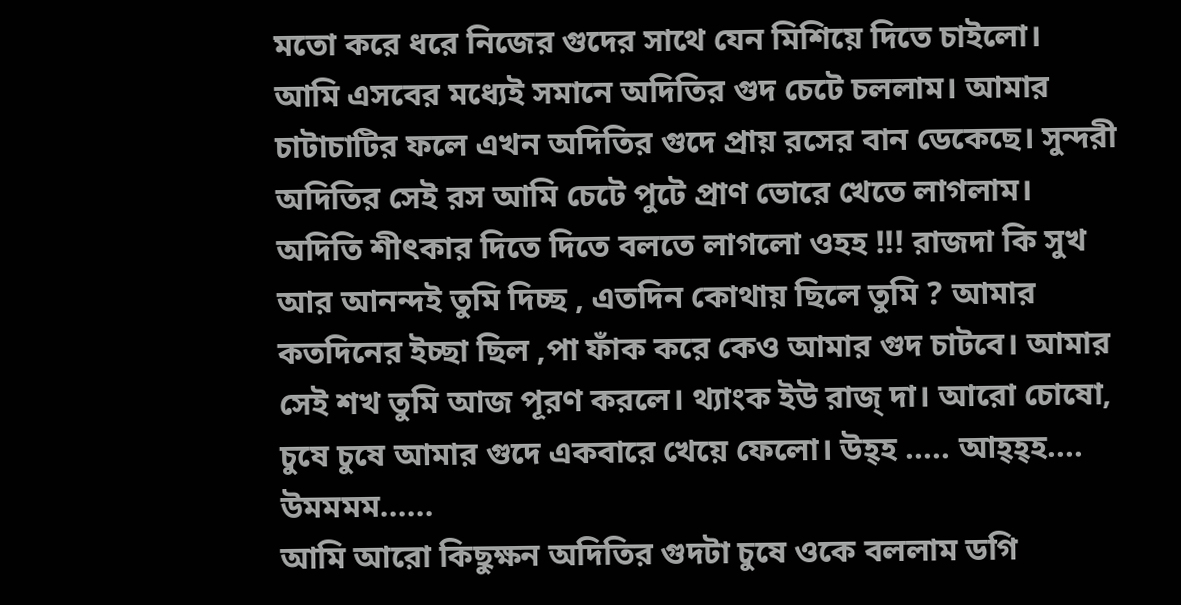মতো করে ধরে নিজের গুদের সাথে যেন মিশিয়ে দিতে চাইলো।
আমি এসবের মধ্যেই সমানে অদিতির গুদ চেটে চললাম। আমার চাটাচাটির ফলে এখন অদিতির গুদে প্রায় রসের বান ডেকেছে। সুন্দরী অদিতির সেই রস আমি চেটে পুটে প্রাণ ভোরে খেতে লাগলাম।
অদিতি শীৎকার দিতে দিতে বলতে লাগলো ওহহ !!! রাজদা কি সুখ আর আনন্দই তুমি দিচ্ছ , এতদিন কোথায় ছিলে তুমি ? আমার কতদিনের ইচ্ছা ছিল ,পা ফাঁক করে কেও আমার গুদ চাটবে। আমার সেই শখ তুমি আজ পূরণ করলে। থ্যাংক ইউ রাজ্ দা। আরো চোষো, চুষে চুষে আমার গুদে একবারে খেয়ে ফেলো। উহ্হ ..... আহ্হ্হ.... উমমমম......
আমি আরো কিছুক্ষন অদিতির গুদটা চুষে ওকে বললাম ডগি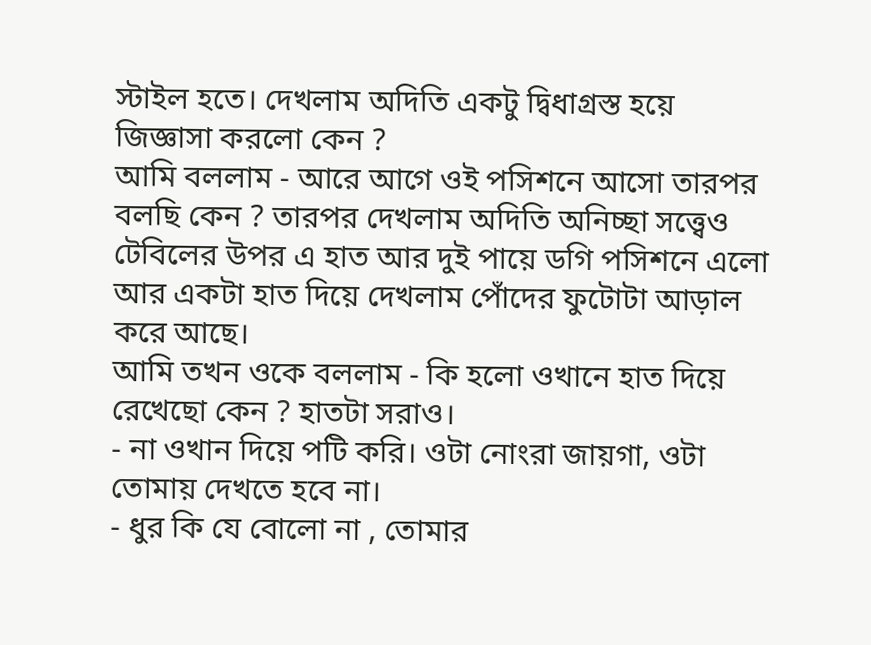স্টাইল হতে। দেখলাম অদিতি একটু দ্বিধাগ্রস্ত হয়ে জিজ্ঞাসা করলো কেন ?
আমি বললাম - আরে আগে ওই পসিশনে আসো তারপর বলছি কেন ? তারপর দেখলাম অদিতি অনিচ্ছা সত্ত্বেও টেবিলের উপর এ হাত আর দুই পায়ে ডগি পসিশনে এলো আর একটা হাত দিয়ে দেখলাম পোঁদের ফুটোটা আড়াল করে আছে।
আমি তখন ওকে বললাম - কি হলো ওখানে হাত দিয়ে রেখেছো কেন ? হাতটা সরাও।
- না ওখান দিয়ে পটি করি। ওটা নোংরা জায়গা, ওটা তোমায় দেখতে হবে না।
- ধুর কি যে বোলো না , তোমার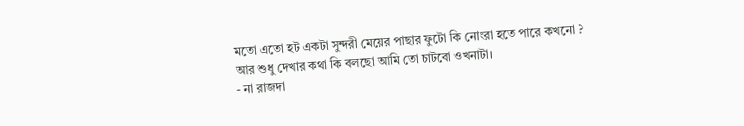মতো এতো হট একটা সুন্দরী মেয়ের পাছার ফুটো কি নোংরা হতে পারে কখনো ? আর শুধু দেখার কথা কি বলছো আমি তো চাটবো ওখনাটা।
- না রাজদা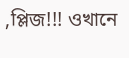,প্লিজ!!! ওখানে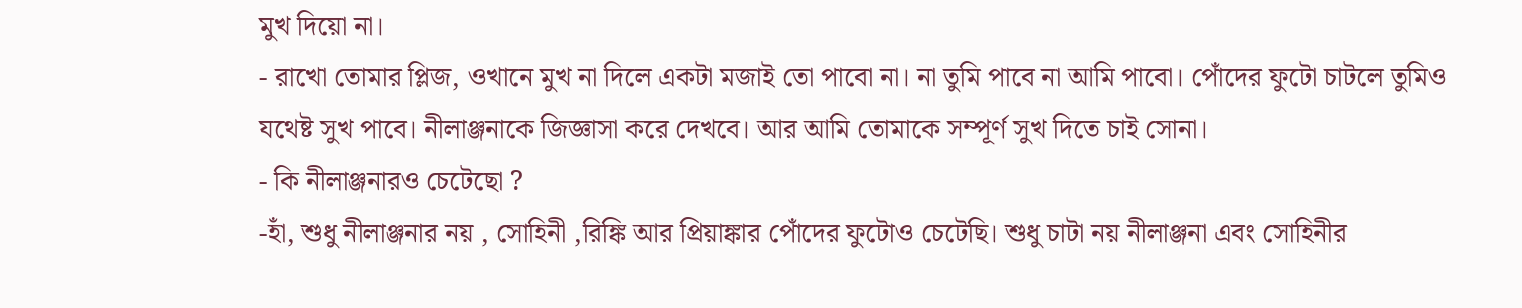মুখ দিয়ো না।
- রাখো তোমার প্লিজ, ওখানে মুখ না দিলে একটা মজাই তো পাবো না। না তুমি পাবে না আমি পাবো। পোঁদের ফুটো চাটলে তুমিও যথেষ্ট সুখ পাবে। নীলাঞ্জনাকে জিজ্ঞাসা করে দেখবে। আর আমি তোমাকে সম্পূর্ণ সুখ দিতে চাই সোনা।
- কি নীলাঞ্জনারও চেটেছো ?
-হাঁ, শুধু নীলাঞ্জনার নয় , সোহিনী ,রিঙ্কি আর প্রিয়াঙ্কার পোঁদের ফুটোও চেটেছি। শুধু চাটা নয় নীলাঞ্জনা এবং সোহিনীর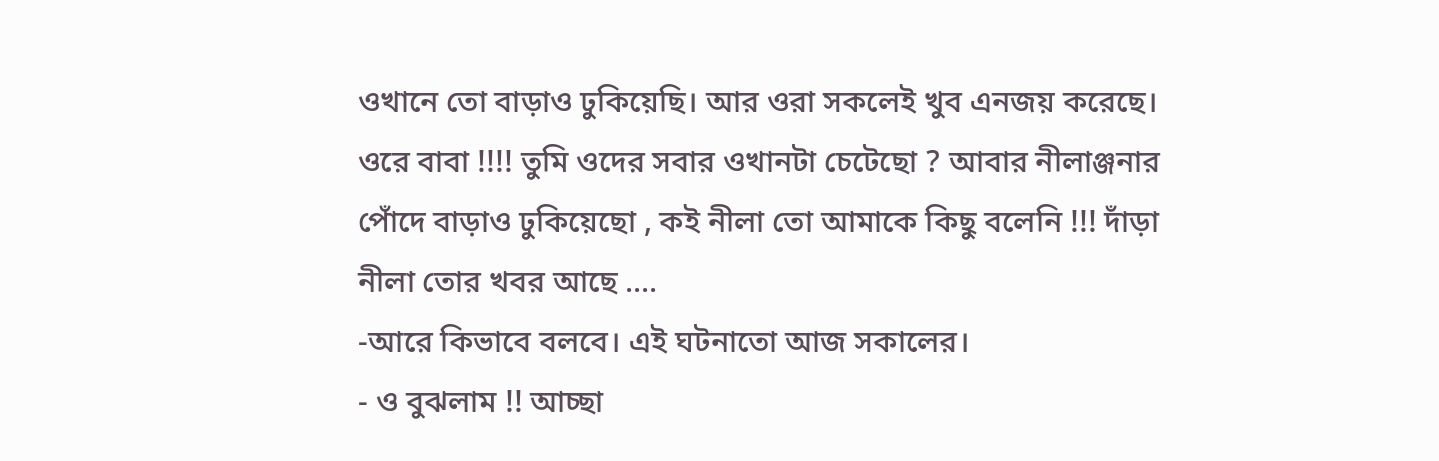ওখানে তো বাড়াও ঢুকিয়েছি। আর ওরা সকলেই খুব এনজয় করেছে।
ওরে বাবা !!!! তুমি ওদের সবার ওখানটা চেটেছো ? আবার নীলাঞ্জনার পোঁদে বাড়াও ঢুকিয়েছো , কই নীলা তো আমাকে কিছু বলেনি !!! দাঁড়া নীলা তোর খবর আছে ....
-আরে কিভাবে বলবে। এই ঘটনাতো আজ সকালের।
- ও বুঝলাম !! আচ্ছা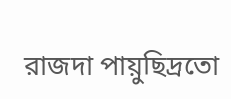রাজদা পায়ুছিদ্রতো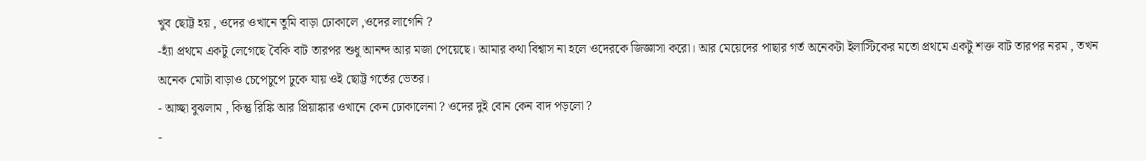খুব ছোট্ট হয় , ওদের ওখানে তুমি বাড়া ঢোকালে ,ওদের লাগেনি ?
-হ্যাঁ প্রথমে একটু লেগেছে বৈকি বাট তারপর শুধু আনন্দ আর মজা পেয়েছে। আমার কথা বিশ্বাস না হলে ওদেরকে জিজ্ঞাসা করো। আর মেয়েদের পাছার গর্ত অনেকটা ইলাস্টিকের মতো প্রথমে একটু শক্ত বাট তারপর নরম , তখন অনেক মোটা বাড়াও চেপেচুপে ঢুকে যায় ওই ছোট্ট গর্তের ভেতর।
- আচ্ছা বুঝলাম , কিন্তু রিঙ্কি আর প্রিয়াঙ্কার ওখানে কেন ঢোকালেনা ? ওদের দুই বোন কেন বাদ পড়লো ?
-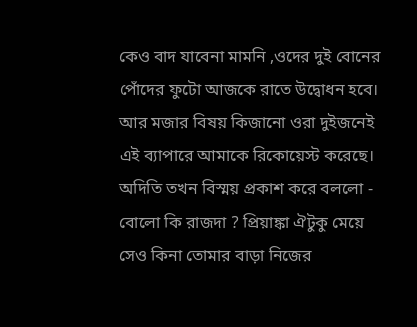কেও বাদ যাবেনা মামনি ,ওদের দুই বোনের পোঁদের ফুটো আজকে রাতে উদ্বোধন হবে। আর মজার বিষয় কিজানো ওরা দুইজনেই এই ব্যাপারে আমাকে রিকোয়েস্ট করেছে।
অদিতি তখন বিস্ময় প্রকাশ করে বললো - বোলো কি রাজদা ? প্রিয়াঙ্কা ঐটুকু মেয়ে সেও কিনা তোমার বাড়া নিজের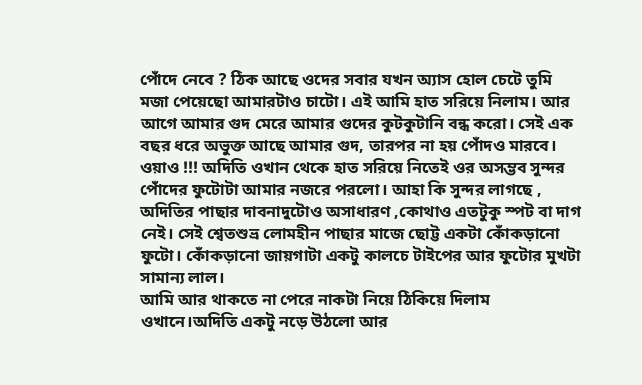পোঁদে নেবে ? ঠিক আছে ওদের সবার যখন অ্যাস হোল চেটে তুমি মজা পেয়েছো আমারটাও চাটো। এই আমি হাত সরিয়ে নিলাম। আর আগে আমার গুদ মেরে আমার গুদের কুটকুটানি বন্ধ করো। সেই এক বছর ধরে অভুক্ত আছে আমার গুদ, তারপর না হয় পোঁদও মারবে।
ওয়াও !!! অদিতি ওখান থেকে হাত সরিয়ে নিতেই ওর অসম্ভব সুন্দর পোঁদের ফুটোটা আমার নজরে পরলো। আহা কি সুন্দর লাগছে , অদিতির পাছার দাবনাদুটোও অসাধারণ ,কোথাও এতটুকু স্পট বা দাগ নেই। সেই শ্বেতশুভ্র লোমহীন পাছার মাজে ছোট্ট একটা কোঁকড়ানো ফুটো। কোঁকড়ানো জায়গাটা একটু কালচে টাইপের আর ফুটোর মুখটা সামান্য লাল।
আমি আর থাকতে না পেরে নাকটা নিয়ে ঠিকিয়ে দিলাম ওখানে।অদিতি একটু নড়ে উঠলো আর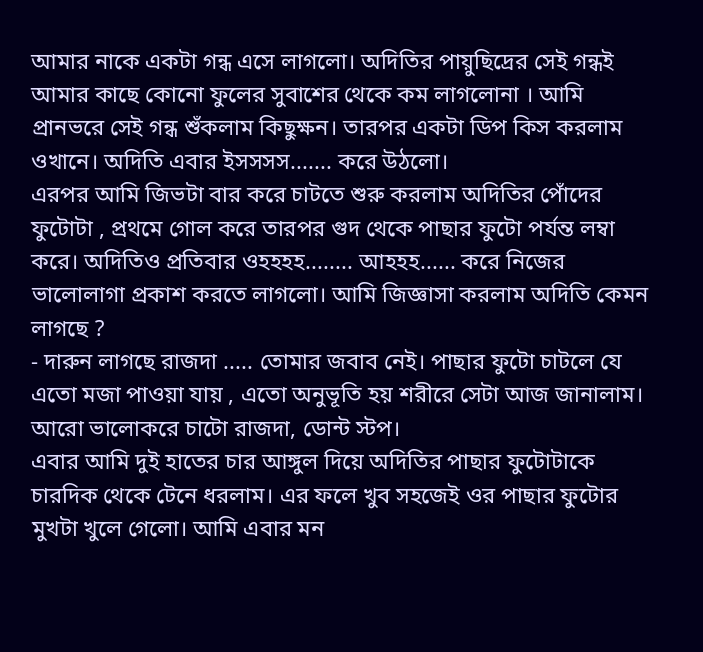আমার নাকে একটা গন্ধ এসে লাগলো। অদিতির পায়ুছিদ্রের সেই গন্ধই আমার কাছে কোনো ফুলের সুবাশের থেকে কম লাগলোনা । আমি প্রানভরে সেই গন্ধ শুঁকলাম কিছুক্ষন। তারপর একটা ডিপ কিস করলাম ওখানে। অদিতি এবার ইসসসস....... করে উঠলো।
এরপর আমি জিভটা বার করে চাটতে শুরু করলাম অদিতির পোঁদের ফুটোটা , প্রথমে গোল করে তারপর গুদ থেকে পাছার ফুটো পর্যন্ত লম্বা করে। অদিতিও প্রতিবার ওহহহহ........ আহহহ...... করে নিজের ভালোলাগা প্রকাশ করতে লাগলো। আমি জিজ্ঞাসা করলাম অদিতি কেমন লাগছে ?
- দারুন লাগছে রাজদা ..... তোমার জবাব নেই। পাছার ফুটো চাটলে যে এতো মজা পাওয়া যায় , এতো অনুভূতি হয় শরীরে সেটা আজ জানালাম। আরো ভালোকরে চাটো রাজদা, ডোন্ট স্টপ।
এবার আমি দুই হাতের চার আঙ্গুল দিয়ে অদিতির পাছার ফুটোটাকে চারদিক থেকে টেনে ধরলাম। এর ফলে খুব সহজেই ওর পাছার ফুটোর মুখটা খুলে গেলো। আমি এবার মন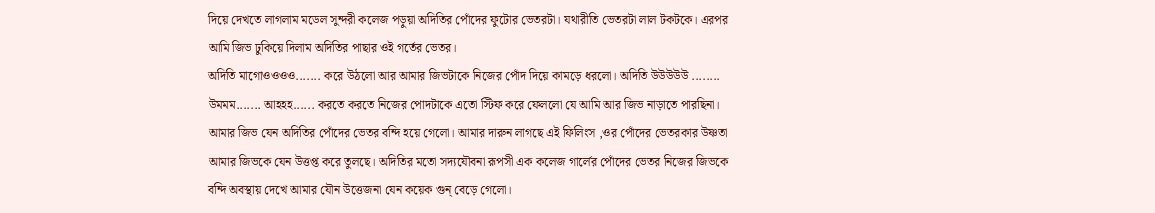দিয়ে দেখতে লাগলাম মডেল সুন্দরী কলেজ পড়ুয়া অদিতির পোঁদের ফুটোর ভেতরটা। যথারীতি ভেতরটা লাল টকটকে। এরপর আমি জিভ ঢুকিয়ে দিলাম অদিতির পাছার ওই গর্তের ভেতর।
অদিতি মাগোওওওও....... করে উঠলো আর আমার জিভটাকে নিজের পোঁদ দিয়ে কামড়ে ধরলো। অদিতি উউউউউ ........ উমমম....... আহহহ...... করতে করতে নিজের পোদটাকে এতো স্টিফ করে ফেললো যে আমি আর জিভ নাড়াতে পারছিনা। আমার জিভ যেন অদিতির পোঁদের ভেতর বন্দি হয়ে গেলো। আমার দারুন লাগছে এই ফিলিংস ,ওর পোঁদের ভেতরকার উষ্ণতা আমার জিভকে যেন উত্তপ্ত করে তুলছে। অদিতির মতো সদ্যযৌবনা রূপসী এক কলেজ গার্লের পোঁদের ভেতর নিজের জিভকে বন্দি অবস্থায় দেখে আমার যৌন উত্তেজনা যেন কয়েক গুন্ বেড়ে গেলো।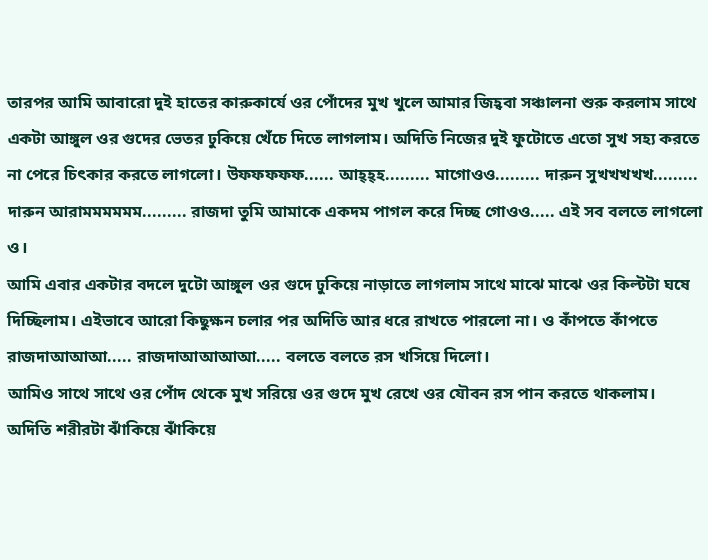তারপর আমি আবারো দুই হাতের কারুকার্যে ওর পোঁদের মুখ খুলে আমার জিহ্ববা সঞ্চালনা শুরু করলাম সাথে একটা আঙ্গুল ওর গুদের ভেতর ঢুকিয়ে খেঁচে দিতে লাগলাম। অদিতি নিজের দুই ফুটোতে এতো সুখ সহ্য করতে না পেরে চিৎকার করতে লাগলো। উফফফফফ...... আহ্হ্হ......... মাগোওও......... দারুন সুখখখখখ......... দারুন আরামমমমমম......... রাজদা তুমি আমাকে একদম পাগল করে দিচ্ছ গোওও..... এই সব বলতে লাগলো ও।
আমি এবার একটার বদলে দুটো আঙ্গুল ওর গুদে ঢুকিয়ে নাড়াতে লাগলাম সাথে মাঝে মাঝে ওর কিল্টটা ঘষে দিচ্ছিলাম। এইভাবে আরো কিছুক্ষন চলার পর অদিতি আর ধরে রাখতে পারলো না। ও কাঁপতে কাঁপতে রাজদাআআআ..... রাজদাআআআআ..... বলতে বলতে রস খসিয়ে দিলো।
আমিও সাথে সাথে ওর পোঁদ থেকে মুখ সরিয়ে ওর গুদে মুখ রেখে ওর যৌবন রস পান করতে থাকলাম। অদিতি শরীরটা ঝাঁকিয়ে ঝাঁকিয়ে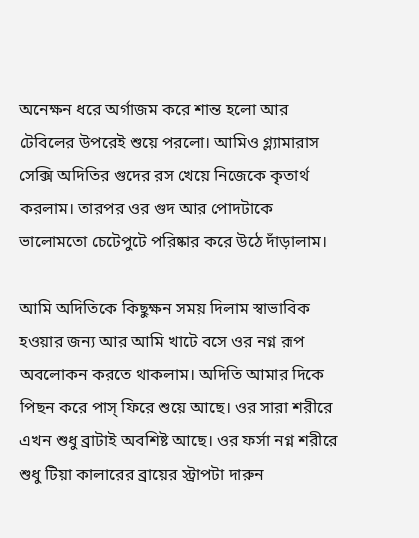অনেক্ষন ধরে অর্গাজম করে শান্ত হলো আর টেবিলের উপরেই শুয়ে পরলো। আমিও গ্ল্যামারাস সেক্সি অদিতির গুদের রস খেয়ে নিজেকে কৃতার্থ করলাম। তারপর ওর গুদ আর পোদটাকে ভালোমতো চেটেপুটে পরিষ্কার করে উঠে দাঁড়ালাম।

আমি অদিতিকে কিছুক্ষন সময় দিলাম স্বাভাবিক হওয়ার জন্য আর আমি খাটে বসে ওর নগ্ন রূপ অবলোকন করতে থাকলাম। অদিতি আমার দিকে পিছন করে পাস্ ফিরে শুয়ে আছে। ওর সারা শরীরে এখন শুধু ব্রাটাই অবশিষ্ট আছে। ওর ফর্সা নগ্ন শরীরে শুধু টিয়া কালারের ব্রায়ের স্ট্রাপটা দারুন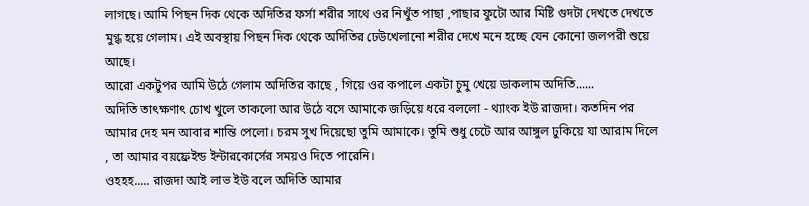লাগছে। আমি পিছন দিক থেকে অদিতির ফর্সা শরীর সাথে ওর নিখুঁত পাছা ,পাছার ফুটো আর মিষ্টি গুদটা দেখতে দেখতে মুগ্ধ হয়ে গেলাম। এই অবস্থায় পিছন দিক থেকে অদিতির ঢেউখেলানো শরীর দেখে মনে হচ্ছে যেন কোনো জলপরী শুয়ে আছে।
আরো একটুপর আমি উঠে গেলাম অদিতির কাছে , গিয়ে ওর কপালে একটা চুমু খেয়ে ডাকলাম অদিতি......
অদিতি তাৎক্ষণাৎ চোখ খুলে তাকলো আর উঠে বসে আমাকে জড়িয়ে ধরে বললো - থ্যাংক ইউ রাজদা। কতদিন পর আমার দেহ মন আবার শান্তি পেলো। চরম সুখ দিয়েছো তুমি আমাকে। তুমি শুধু চেটে আর আঙ্গুল ঢুকিয়ে যা আরাম দিলে , তা আমার বয়ফ্রেইন্ড ইন্টারকোর্সের সময়ও দিতে পারেনি।
ওহহহ..... রাজদা আই লাভ ইউ বলে অদিতি আমার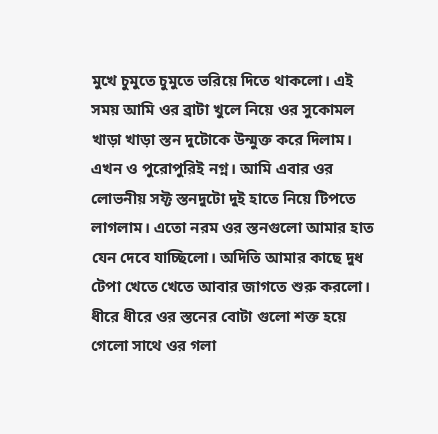মুখে চুমুতে চুমুতে ভরিয়ে দিতে থাকলো। এই সময় আমি ওর ব্রাটা খুলে নিয়ে ওর সুকোমল খাড়া খাড়া স্তন দুটোকে উন্মুক্ত করে দিলাম।
এখন ও পুরোপুরিই নগ্ন। আমি এবার ওর লোভনীয় সফ্ট স্তনদুটো দুই হাতে নিয়ে টিপতে লাগলাম। এতো নরম ওর স্তনগুলো আমার হাত যেন দেবে যাচ্ছিলো। অদিতি আমার কাছে দুধ টেপা খেতে খেতে আবার জাগতে শুরু করলো। ধীরে ধীরে ওর স্তনের বোটা গুলো শক্ত হয়ে গেলো সাথে ওর গলা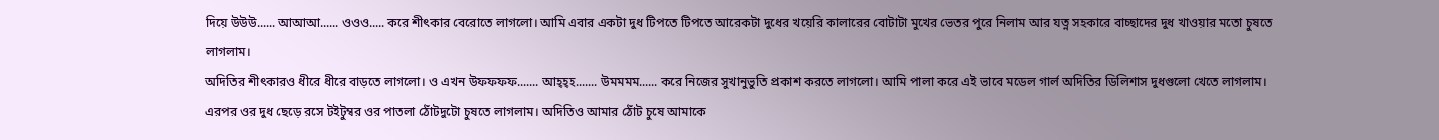দিয়ে উউউ...... আআআ...... ওওও..... করে শীৎকার বেরোতে লাগলো। আমি এবার একটা দুধ টিপতে টিপতে আরেকটা দুধের খয়েরি কালারের বোটাটা মুখের ভেতর পুরে নিলাম আর যত্ন সহকারে বাচ্ছাদের দুধ খাওয়ার মতো চুষতে লাগলাম।
অদিতির শীৎকারও ধীরে ধীরে বাড়তে লাগলো। ও এখন উফফফফ....... আহ্হ্হ....... উমমমম...... করে নিজের সুখানুভুতি প্রকাশ করতে লাগলো। আমি পালা করে এই ভাবে মডেল গার্ল অদিতির ডিলিশাস দুধগুলো খেতে লাগলাম।
এরপর ওর দুধ ছেড়ে রসে টইটুম্বর ওর পাতলা ঠোঁটদুটো চুষতে লাগলাম। অদিতিও আমার ঠোঁট চুষে আমাকে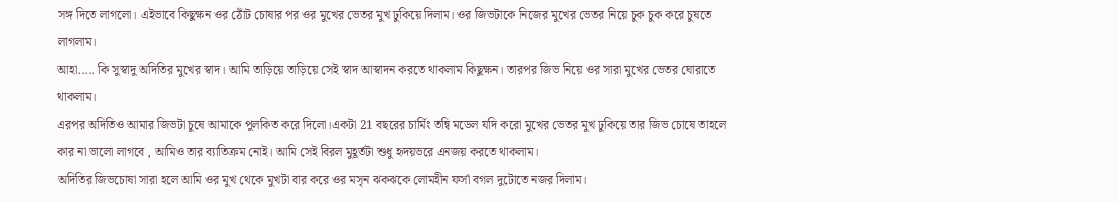সঙ্গ দিতে লাগলো। এইভাবে কিছুক্ষন ওর ঠোঁট চোষার পর ওর মুখের ভেতর মুখ ঢুকিয়ে দিলাম। ওর জিভটাকে নিজের মুখের ভেতর নিয়ে চুক চুক করে চুষতে লাগলাম।
আহা..... কি সুস্বাদু অদিতির মুখের স্বাদ। আমি তাড়িয়ে তাড়িয়ে সেই স্বাদ আস্বাদন করতে থাকলাম কিছুক্ষন। তারপর জিভ নিয়ে ওর সারা মুখের ভেতর ঘোরাতে থাকলাম।
এরপর অদিতিও আমার জিভটা চুষে আমাকে পুলকিত করে দিলো।একটা 21 বছরের চার্মিং তন্বি মডেল যদি করো মুখের ভেতর মুখ ঢুকিয়ে তার জিভ চোষে তাহলে কার না ভালো লাগবে , আমিও তার ব্যাতিক্রম নোই। আমি সেই বিরল মুহূর্তটা শুধু হৃদয়ভরে এনজয় করতে থাকলাম।
অদিতির জিভচোষা সারা হলে আমি ওর মুখ থেকে মুখটা বার করে ওর মসৃন ঝকঝকে লোমহীন ফর্সা বগল দুটোতে নজর দিলাম।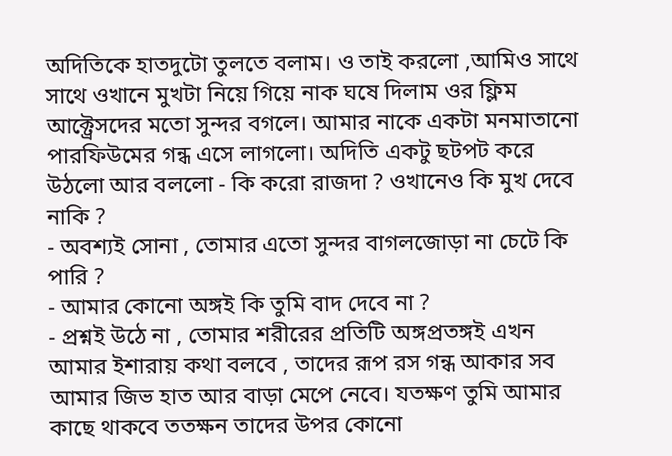অদিতিকে হাতদুটো তুলতে বলাম। ও তাই করলো ,আমিও সাথে সাথে ওখানে মুখটা নিয়ে গিয়ে নাক ঘষে দিলাম ওর ফ্লিম আক্ট্রেসদের মতো সুন্দর বগলে। আমার নাকে একটা মনমাতানো পারফিউমের গন্ধ এসে লাগলো। অদিতি একটু ছটপট করে উঠলো আর বললো - কি করো রাজদা ? ওখানেও কি মুখ দেবে নাকি ?
- অবশ্যই সোনা , তোমার এতো সুন্দর বাগলজোড়া না চেটে কি পারি ?
- আমার কোনো অঙ্গই কি তুমি বাদ দেবে না ?
- প্রশ্নই উঠে না , তোমার শরীরের প্রতিটি অঙ্গপ্রতঙ্গই এখন আমার ইশারায় কথা বলবে , তাদের রূপ রস গন্ধ আকার সব আমার জিভ হাত আর বাড়া মেপে নেবে। যতক্ষণ তুমি আমার কাছে থাকবে ততক্ষন তাদের উপর কোনো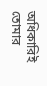অধিকারিই তোমার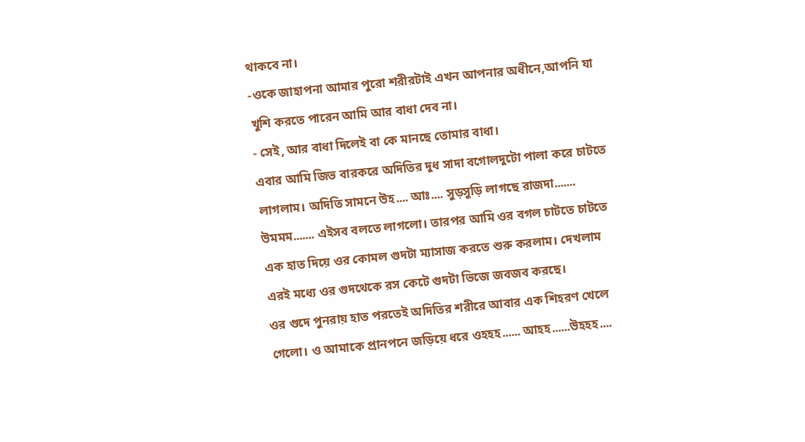থাকবে না।
-ওকে জাহাপনা আমার পুরো শরীরটাই এখন আপনার অধীনে,আপনি যা খুশি করতে পারেন আমি আর বাধা দেব না।
- সেই, আর বাধা দিলেই বা কে মানছে তোমার বাধা।
এবার আমি জিভ বারকরে অদিতির দুধ সাদা বগোলদুটো পালা করে চাটতে লাগলাম। অদিতি সামনে উহ.... আঃ.... সুড়সুড়ি লাগছে রাজদা....... উমমম....... এইসব বলতে লাগলো। তারপর আমি ওর বগল চাটতে চাটতে এক হাত দিয়ে ওর কোমল গুদটা ম্যাসাজ করতে শুরু করলাম। দেখলাম এরই মধ্যে ওর গুদথেকে রস কেটে গুদটা ভিজে জবজব করছে।
ওর গুদে পুনরায় হাত পরতেই অদিতির শরীরে আবার এক শিহরণ খেলে গেলো। ও আমাকে প্রানপনে জড়িয়ে ধরে ওহহহ...... আহহ......উহহহ....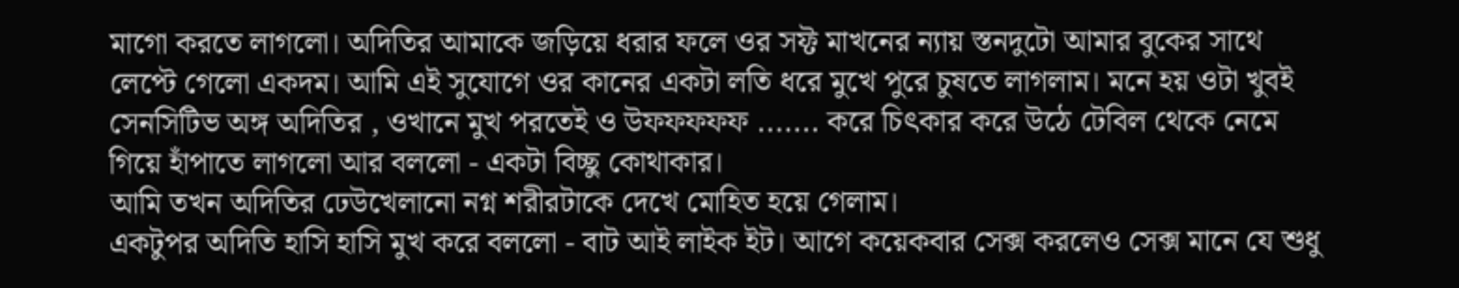মাগো করতে লাগলো। অদিতির আমাকে জড়িয়ে ধরার ফলে ওর সফ্ট মাখনের ন্যায় স্তনদুটো আমার বুকের সাথে লেপ্টে গেলো একদম। আমি এই সুযোগে ওর কানের একটা লতি ধরে মুখে পুরে চুষতে লাগলাম। মনে হয় ওটা খুবই সেনসিটিভ অঙ্গ অদিতির , ওখানে মুখ পরতেই ও উফফফফফ ....... করে চিৎকার করে উঠে টেবিল থেকে নেমে গিয়ে হাঁপাতে লাগলো আর বললো - একটা বিচ্ছু কোথাকার।
আমি তখন অদিতির ঢেউখেলানো নগ্ন শরীরটাকে দেখে মোহিত হয়ে গেলাম।
একটুপর অদিতি হাসি হাসি মুখ করে বললো - বাট আই লাইক ইট। আগে কয়েকবার সেক্স করলেও সেক্স মানে যে শুধু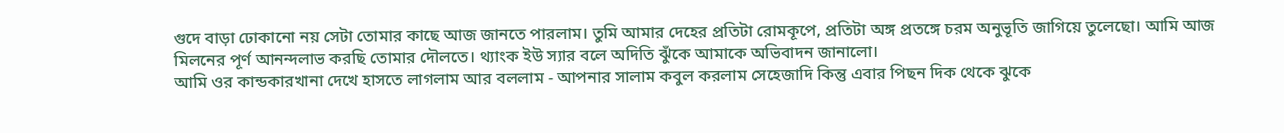গুদে বাড়া ঢোকানো নয় সেটা তোমার কাছে আজ জানতে পারলাম। তুমি আমার দেহের প্রতিটা রোমকূপে, প্রতিটা অঙ্গ প্রতঙ্গে চরম অনুভূতি জাগিয়ে তুলেছো। আমি আজ মিলনের পূর্ণ আনন্দলাভ করছি তোমার দৌলতে। থ্যাংক ইউ স্যার বলে অদিতি ঝুঁকে আমাকে অভিবাদন জানালো।
আমি ওর কান্ডকারখানা দেখে হাসতে লাগলাম আর বললাম - আপনার সালাম কবুল করলাম সেহেজাদি কিন্তু এবার পিছন দিক থেকে ঝুকে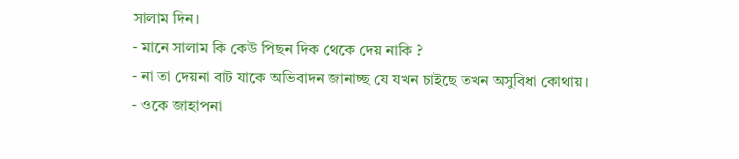সালাম দিন।
- মানে সালাম কি কেউ পিছন দিক থেকে দেয় নাকি ?
- না তা দেয়না বাট যাকে অভিবাদন জানাচ্ছ যে যখন চাইছে তখন অসুবিধা কোথায়।
- ওকে জাহাপনা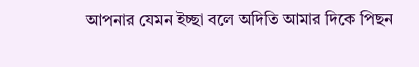আপনার যেমন ইচ্ছা বলে অদিতি আমার দিকে পিছন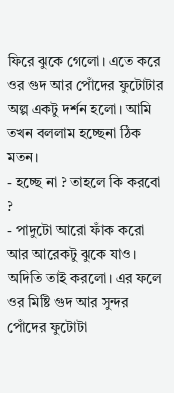ফিরে ঝুকে গেলো। এতে করে ওর গুদ আর পোঁদের ফুটোটার অল্প একটু দর্শন হলো। আমি তখন বললাম হচ্ছেনা ঠিক মতন।
- হচ্ছে না ? তাহলে কি করবো ?
- পাদুটো আরো ফাঁক করো আর আরেকটু ঝুকে যাও। অদিতি তাই করলো। এর ফলে ওর মিষ্টি গুদ আর সুন্দর পোঁদের ফুটোটা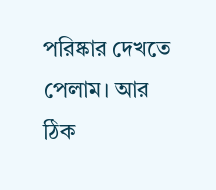পরিষ্কার দেখতে পেলাম। আর ঠিক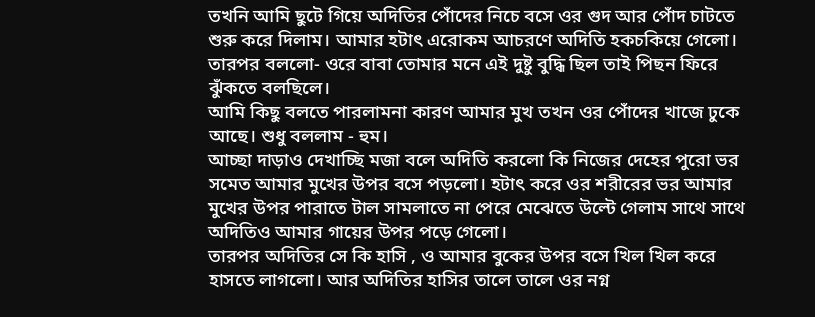তখনি আমি ছুটে গিয়ে অদিতির পোঁদের নিচে বসে ওর গুদ আর পোঁদ চাটতে শুরু করে দিলাম। আমার হটাৎ এরোকম আচরণে অদিতি হকচকিয়ে গেলো। তারপর বললো- ওরে বাবা তোমার মনে এই দুষ্টু বুদ্ধি ছিল তাই পিছন ফিরে ঝুঁকতে বলছিলে।
আমি কিছু বলতে পারলামনা কারণ আমার মুখ তখন ওর পোঁদের খাজে ঢুকে আছে। শুধু বললাম - হুম।
আচ্ছা দাড়াও দেখাচ্ছি মজা বলে অদিতি করলো কি নিজের দেহের পুরো ভর সমেত আমার মুখের উপর বসে পড়লো। হটাৎ করে ওর শরীরের ভর আমার মুখের উপর পারাতে টাল সামলাতে না পেরে মেঝেতে উল্টে গেলাম সাথে সাথে অদিতিও আমার গায়ের উপর পড়ে গেলো।
তারপর অদিতির সে কি হাসি , ও আমার বুকের উপর বসে খিল খিল করে হাসতে লাগলো। আর অদিতির হাসির তালে তালে ওর নগ্ন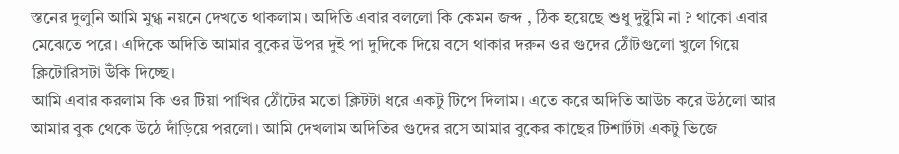স্তনের দুলুনি আমি মুগ্ধ নয়নে দেখতে থাকলাম। অদিতি এবার বললো কি কেমন জব্দ , ঠিক হয়েছে শুধু দুষ্টুমি না ? থাকো এবার মেঝেতে পরে। এদিকে অদিতি আমার বুকের উপর দুই পা দুদিকে দিয়ে বসে থাকার দরুন ওর গুদের ঠোঁটগুলো খুলে গিয়ে ক্লিটোরিসটা উঁকি দিচ্ছে।
আমি এবার করলাম কি ওর টিয়া পাখির ঠোঁটের মতো ক্লিটটা ধরে একটু টিপে দিলাম। এতে করে অদিতি আউচ করে উঠলো আর আমার বুক থেকে উঠে দাঁড়িয়ে পরলো। আমি দেখলাম অদিতির গুদের রসে আমার বুকের কাছের টিশার্টটা একটু ভিজে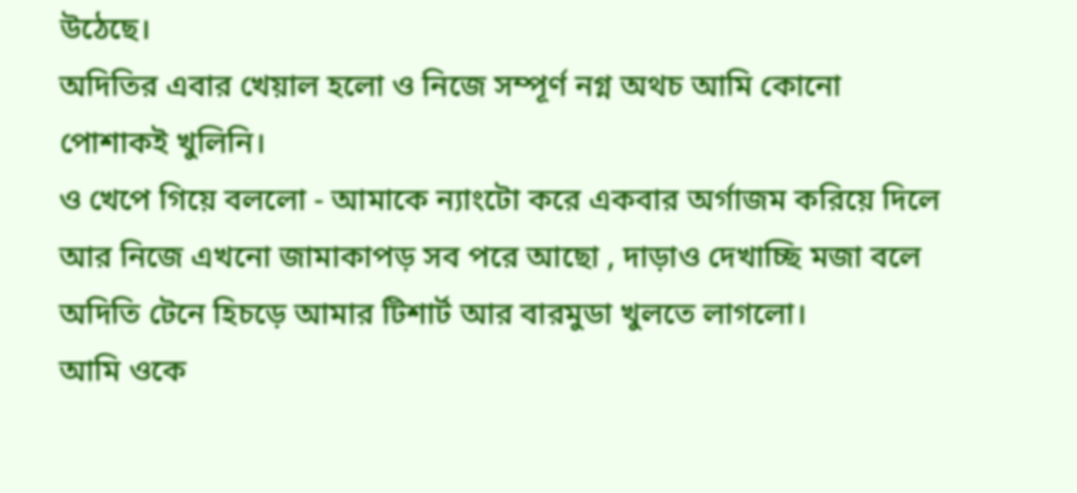উঠেছে।
অদিতির এবার খেয়াল হলো ও নিজে সম্পূর্ণ নগ্ন অথচ আমি কোনো পোশাকই খুলিনি।
ও খেপে গিয়ে বললো - আমাকে ন্যাংটো করে একবার অর্গাজম করিয়ে দিলে আর নিজে এখনো জামাকাপড় সব পরে আছো , দাড়াও দেখাচ্ছি মজা বলে অদিতি টেনে হিচড়ে আমার টিশার্ট আর বারমুডা খুলতে লাগলো।
আমি ওকে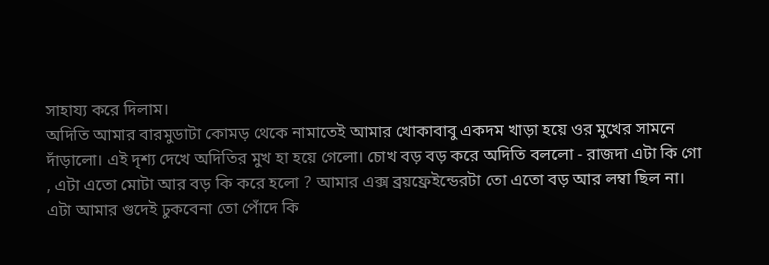সাহায্য করে দিলাম।
অদিতি আমার বারমুডাটা কোমড় থেকে নামাতেই আমার খোকাবাবু একদম খাড়া হয়ে ওর মুখের সামনে দাঁড়ালো। এই দৃশ্য দেখে অদিতির মুখ হা হয়ে গেলো। চোখ বড় বড় করে অদিতি বললো - রাজদা এটা কি গো , এটা এতো মোটা আর বড় কি করে হলো ? আমার এক্স ব্রয়ফ্রেইন্ডেরটা তো এতো বড় আর লম্বা ছিল না।
এটা আমার গুদেই ঢুকবেনা তো পোঁদে কি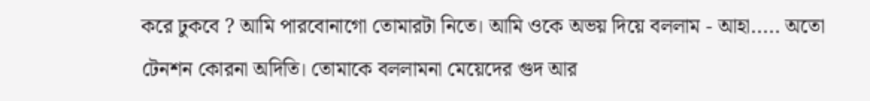করে ঢুকবে ? আমি পারবোনাগো তোমারটা নিতে। আমি ওকে অভয় দিয়ে বললাম - আহা..... অতো টেনশন কোরনা অদিতি। তোমাকে বললামনা মেয়েদের গুদ আর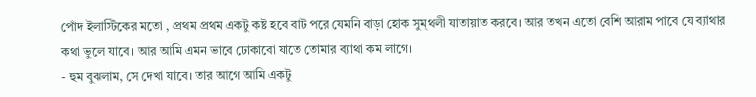পোঁদ ইলাস্টিকের মতো , প্রথম প্রথম একটু কষ্ট হবে বাট পরে যেমনি বাড়া হোক সুম্থলী যাতায়াত করবে। আর তখন এতো বেশি আরাম পাবে যে ব্যাথার কথা ভুলে যাবে। আর আমি এমন ভাবে ঢোকাবো যাতে তোমার ব্যাথা কম লাগে।
- হুম বুঝলাম, সে দেখা যাবে। তার আগে আমি একটু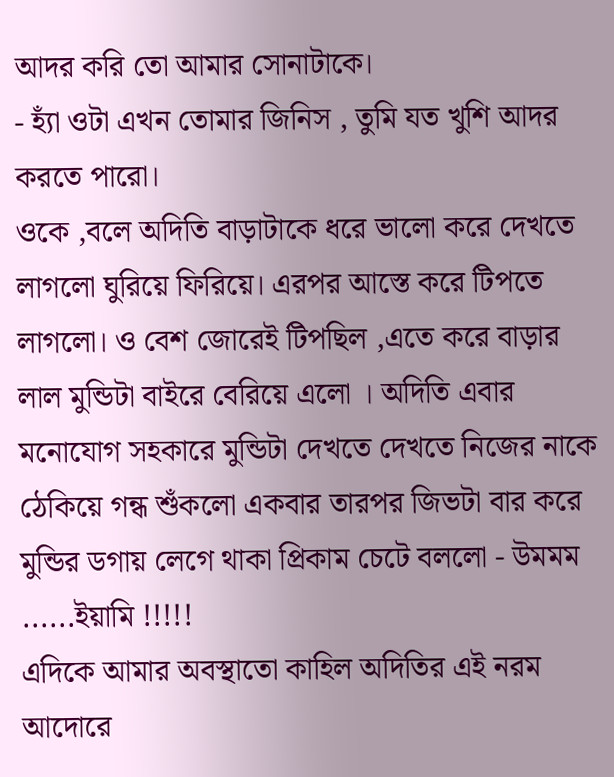আদর করি তো আমার সোনাটাকে।
- হ্যাঁ ওটা এখন তোমার জিনিস , তুমি যত খুশি আদর করতে পারো।
ওকে ,বলে অদিতি বাড়াটাকে ধরে ভালো করে দেখতে লাগলো ঘুরিয়ে ফিরিয়ে। এরপর আস্তে করে টিপতে লাগলো। ও বেশ জোরেই টিপছিল ,এতে করে বাড়ার লাল মুন্ডিটা বাইরে বেরিয়ে এলো । অদিতি এবার মনোযোগ সহকারে মুন্ডিটা দেখতে দেখতে নিজের নাকে ঠেকিয়ে গন্ধ শুঁকলো একবার তারপর জিভটা বার করে মুন্ডির ডগায় লেগে থাকা প্রিকাম চেটে বললো - উমমম ......ইয়ামি !!!!!
এদিকে আমার অবস্থাতো কাহিল অদিতির এই নরম আদোরে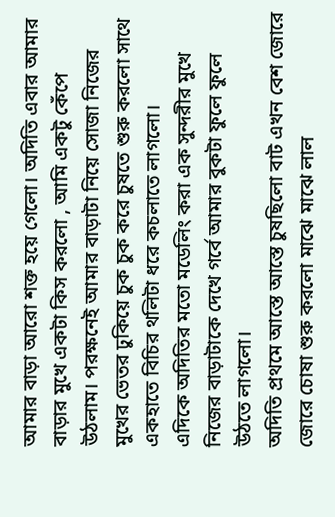আমার বাড়া আরো শক্ত হয়ে গেলো। অদিতি এবার আমার বাড়ার মুখে একটা কিস করলো , আমি একটু কেঁপে উঠলাম। পরক্ষনেই আমার বাড়াটা নিয়ে সোজা নিজের মুখের ভেতর ঢুকিয়ে চুক চুক করে চুষতে শুরু করলো সাথে একহাতে বিচির থলিটা ধরে কচলাতে লাগলো।
এদিকে অদিতির মতো মডেলিং করা এক সুন্দরীর মুখে নিজের বাড়াটাকে দেখে গর্বে আমার বুকটা ফুলে ফুলে উঠতে লাগলো।
অদিতি প্রথমে আস্তে আস্তে চুষছিলো বাট এখন বেশ জোরে জোরে চোষা শুরু করলো মাঝে মাঝে লাল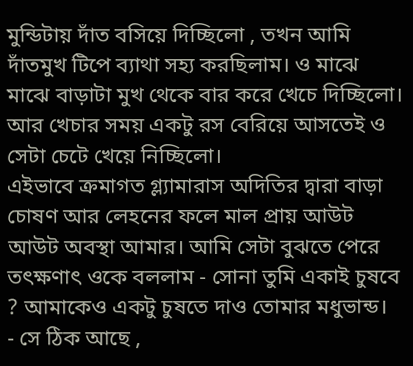মুন্ডিটায় দাঁত বসিয়ে দিচ্ছিলো , তখন আমি দাঁতমুখ টিপে ব্যাথা সহ্য করছিলাম। ও মাঝে মাঝে বাড়াটা মুখ থেকে বার করে খেচে দিচ্ছিলো। আর খেচার সময় একটু রস বেরিয়ে আসতেই ও সেটা চেটে খেয়ে নিচ্ছিলো।
এইভাবে ক্রমাগত গ্ল্যামারাস অদিতির দ্বারা বাড়া চোষণ আর লেহনের ফলে মাল প্রায় আউট আউট অবস্থা আমার। আমি সেটা বুঝতে পেরে তৎক্ষণাৎ ওকে বললাম - সোনা তুমি একাই চুষবে ? আমাকেও একটু চুষতে দাও তোমার মধুভান্ড।
- সে ঠিক আছে ,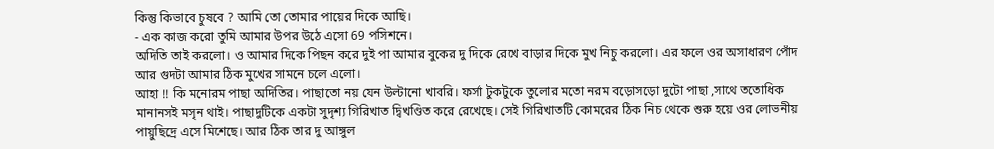কিন্তু কিভাবে চুষবে ? আমি তো তোমার পায়ের দিকে আছি।
- এক কাজ করো তুমি আমার উপর উঠে এসো 69 পসিশনে।
অদিতি তাই করলো। ও আমার দিকে পিছন করে দুই পা আমার বুকের দু দিকে রেখে বাড়ার দিকে মুখ নিচু করলো। এর ফলে ওর অসাধারণ পোঁদ আর গুদটা আমার ঠিক মুখের সামনে চলে এলো।
আহা !! কি মনোরম পাছা অদিতির। পাছাতো নয় যেন উল্টানো খাবরি। ফর্সা টুকটুকে তুলোর মতো নরম বড়োসড়ো দুটো পাছা ,সাথে ততোধিক মানানসই মসৃন থাই। পাছাদুটিকে একটা সুদৃশ্য গিরিখাত দ্বিখণ্ডিত করে রেখেছে। সেই গিরিখাতটি কোমরের ঠিক নিচ থেকে শুরু হয়ে ওর লোভনীয় পায়ুছিদ্রে এসে মিশেছে। আর ঠিক তার দু আঙ্গুল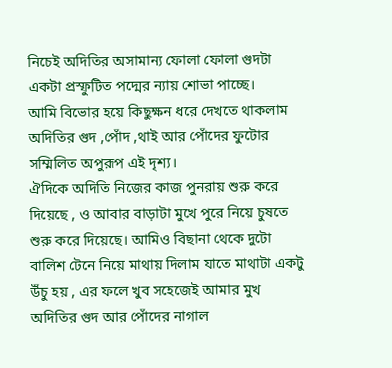নিচেই অদিতির অসামান্য ফোলা ফোলা গুদটা একটা প্রস্ফুটিত পদ্মের ন্যায় শোভা পাচ্ছে।
আমি বিভোর হয়ে কিছুক্ষন ধরে দেখতে থাকলাম অদিতির গুদ ,পোঁদ ,থাই আর পোঁদের ফুটোর সম্মিলিত অপুরূপ এই দৃশ্য।
ঐদিকে অদিতি নিজের কাজ পুনরায় শুরু করে দিয়েছে , ও আবার বাড়াটা মুখে পুরে নিয়ে চুষতে শুরু করে দিয়েছে। আমিও বিছানা থেকে দুটো বালিশ টেনে নিয়ে মাথায় দিলাম যাতে মাথাটা একটু উঁচু হয় , এর ফলে খুব সহেজেই আমার মুখ অদিতির গুদ আর পোঁদের নাগাল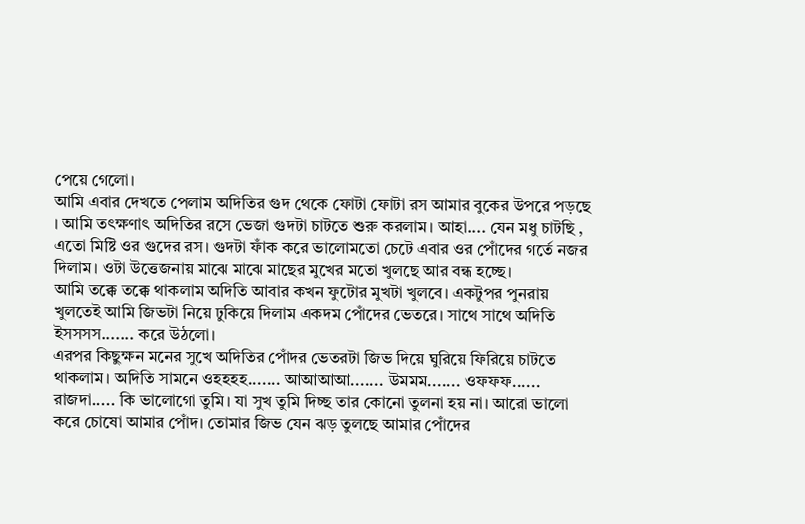পেয়ে গেলো।
আমি এবার দেখতে পেলাম অদিতির গুদ থেকে ফোটা ফোটা রস আমার বুকের উপরে পড়ছে । আমি তৎক্ষণাৎ অদিতির রসে ভেজা গুদটা চাটতে শুরু করলাম। আহা.... যেন মধু চাটছি , এতো মিষ্টি ওর গুদের রস। গুদটা ফাঁক করে ভালোমতো চেটে এবার ওর পোঁদের গর্তে নজর দিলাম। ওটা উত্তেজনায় মাঝে মাঝে মাছের মুখের মতো খুলছে আর বন্ধ হচ্ছে।
আমি তক্কে তক্কে থাকলাম অদিতি আবার কখন ফুটোর মুখটা খুলবে। একটুপর পুনরায় খুলতেই আমি জিভটা নিয়ে ঢুকিয়ে দিলাম একদম পোঁদের ভেতরে। সাথে সাথে অদিতি ইসসসস....... করে উঠলো।
এরপর কিছুক্ষন মনের সুখে অদিতির পোঁদর ভেতরটা জিভ দিয়ে ঘুরিয়ে ফিরিয়ে চাটতে থাকলাম। অদিতি সামনে ওহহহহ....... আআআআ....... উমমম....... ওফফফ...... রাজদা..... কি ভালোগো তুমি। যা সুখ তুমি দিচ্ছ তার কোনো তুলনা হয় না। আরো ভালো করে চোষো আমার পোঁদ। তোমার জিভ যেন ঝড় তুলছে আমার পোঁদের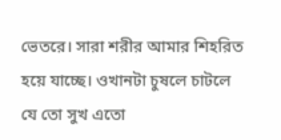ভেতরে। সারা শরীর আমার শিহরিত হয়ে যাচ্ছে। ওখানটা চুষলে চাটলে যে তো সুখ এতো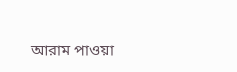আরাম পাওয়া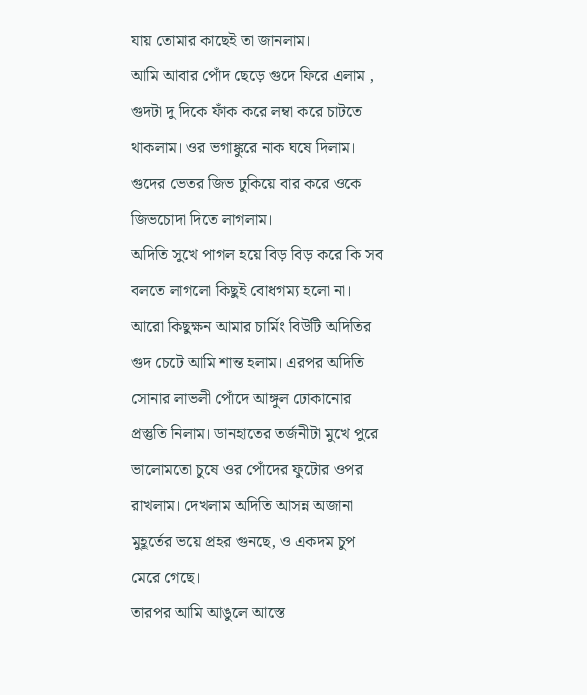যায় তোমার কাছেই তা জানলাম।
আমি আবার পোঁদ ছেড়ে গুদে ফিরে এলাম , গুদটা দু দিকে ফাঁক করে লম্বা করে চাটতে থাকলাম। ওর ভগাঙ্কুরে নাক ঘষে দিলাম। গুদের ভেতর জিভ ঢুকিয়ে বার করে ওকে জিভচোদা দিতে লাগলাম।
অদিতি সুখে পাগল হয়ে বিড় বিড় করে কি সব বলতে লাগলো কিছুই বোধগম্য হলো না। আরো কিছুক্ষন আমার চার্মিং বিউটি অদিতির গুদ চেটে আমি শান্ত হলাম। এরপর অদিতি সোনার লাভলী পোঁদে আঙ্গুল ঢোকানোর প্রস্তুতি নিলাম। ডানহাতের তর্জনীটা মুখে পুরে ভালোমতো চুষে ওর পোঁদের ফুটোর ওপর রাখলাম। দেখলাম অদিতি আসন্ন অজানা মুহূর্তের ভয়ে প্রহর গুনছে, ও একদম চুপ মেরে গেছে।
তারপর আমি আঙুলে আস্তে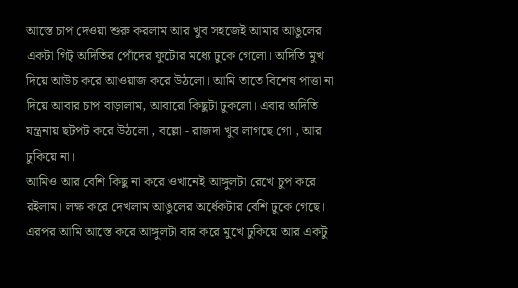আস্তে চাপ দেওয়া শুরু করলাম আর খুব সহজেই আমার আঙুলের একটা গিট্ অদিতির পোঁদের ফুটোর মধ্যে ঢুকে গেলো। অদিতি মুখ দিয়ে আউচ করে আওয়াজ করে উঠলো। আমি তাতে বিশেষ পাত্তা না দিয়ে আবার চাপ বাড়ালাম, আবারো কিছুটা ঢুকলো। এবার অদিতি যন্ত্রনায় ছটপট করে উঠলো , বল্লো - রাজদা খুব লাগছে গো , আর ঢুকিয়ে না।
আমিও আর বেশি কিছু না করে ওখানেই আঙ্গুলটা রেখে চুপ করে রইলাম। লক্ষ করে দেখলাম আঙুলের অর্ধেকটার বেশি ঢুকে গেছে।
এরপর আমি আস্তে করে আঙ্গুলটা বার করে মুখে ঢুকিয়ে আর একটু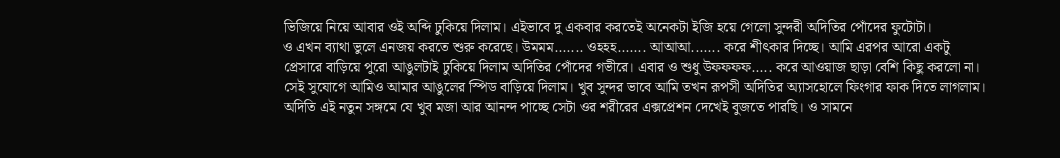ভিজিয়ে নিয়ে আবার ওই অব্দি ঢুকিয়ে দিলাম। এইভাবে দু একবার করতেই অনেকটা ইজি হয়ে গেলো সুন্দরী অদিতির পোঁদের ফুটোটা।
ও এখন ব্যাথা ভুলে এনজয় করতে শুরু করেছে। উমমম....... ওহহহ....... আআআ....... করে শীৎকার দিচ্ছে। আমি এরপর আরো একটু প্রেসারে বাড়িয়ে পুরো আঙুলটাই ঢুকিয়ে দিলাম অদিতির পোঁদের গভীরে। এবার ও শুধু উফফফফ..... করে আওয়াজ ছাড়া বেশি কিছু করলো না। সেই সুযোগে আমিও আমার আঙুলের স্পিড বাড়িয়ে দিলাম। খুব সুন্দর ভাবে আমি তখন রূপসী অদিতির অ্যাসহোলে ফিংগার ফাক দিতে লাগলাম। অদিতি এই নতুন সঙ্গমে যে খুব মজা আর আনন্দ পাচ্ছে সেটা ওর শরীরের এক্সপ্রেশন দেখেই বুজতে পারছি। ও সামনে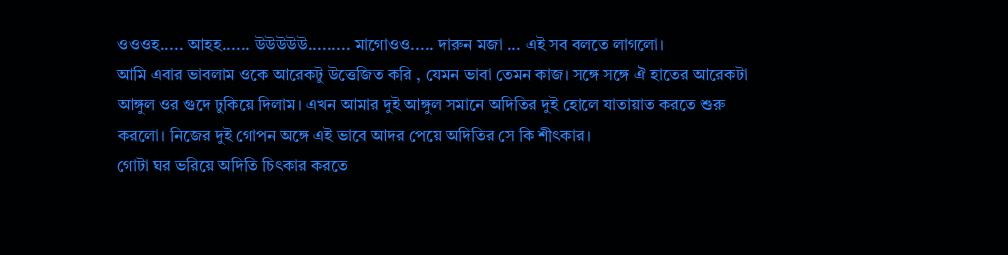ওওওহ..... আহহ...... উউউউউ......... মাগোওও..... দারুন মজা ... এই সব বলতে লাগলো।
আমি এবার ভাবলাম ওকে আরেকটু উত্তেজিত করি , যেমন ভাবা তেমন কাজ। সঙ্গে সঙ্গে ঐ হাতের আরেকটা আঙ্গুল ওর গুদে ঢুকিয়ে দিলাম। এখন আমার দুই আঙ্গুল সমানে অদিতির দুই হোলে যাতায়াত করতে শুরু করলো। নিজের দুই গোপন অঙ্গে এই ভাবে আদর পেয়ে অদিতির সে কি শীৎকার।
গোটা ঘর ভরিয়ে অদিতি চিৎকার করতে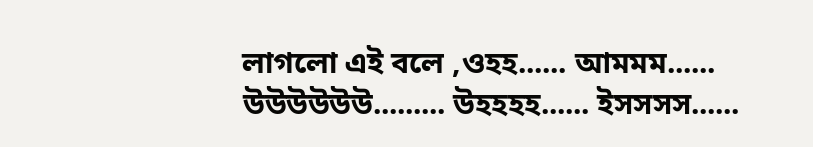লাগলো এই বলে ,ওহহ...... আমমম...... উউউউউউ......... উহহহহ...... ইসসসস......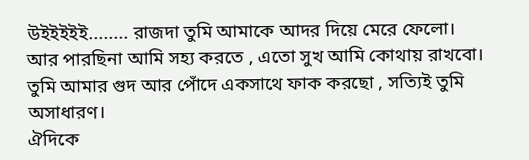উইইইইই........ রাজদা তুমি আমাকে আদর দিয়ে মেরে ফেলো।
আর পারছিনা আমি সহ্য করতে , এতো সুখ আমি কোথায় রাখবো। তুমি আমার গুদ আর পোঁদে একসাথে ফাক করছো , সত্যিই তুমি অসাধারণ।
ঐদিকে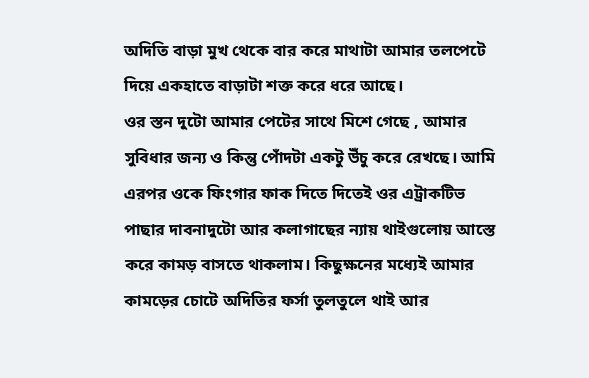অদিতি বাড়া মুখ থেকে বার করে মাথাটা আমার তলপেটে দিয়ে একহাতে বাড়াটা শক্ত করে ধরে আছে।
ওর স্তন দুটো আমার পেটের সাথে মিশে গেছে , আমার সুবিধার জন্য ও কিন্তু পোঁদটা একটু উঁচু করে রেখছে। আমি এরপর ওকে ফিংগার ফাক দিতে দিতেই ওর এট্রাকটিভ পাছার দাবনাদুটো আর কলাগাছের ন্যায় থাইগুলোয় আস্তে করে কামড় বাসতে থাকলাম। কিছুক্ষনের মধ্যেই আমার কামড়ের চোটে অদিতির ফর্সা তুলতুলে থাই আর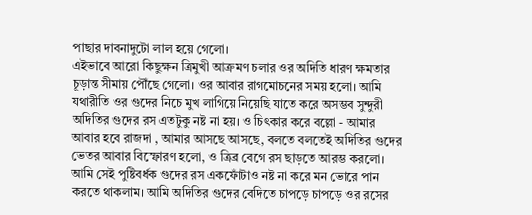পাছার দাবনাদুটো লাল হয়ে গেলো।
এইভাবে আরো কিছুক্ষন ত্রিমুখী আক্রমণ চলার ওর অদিতি ধারণ ক্ষমতার চূড়ান্ত সীমায় পৌঁছে গেলো। ওর আবার রাগমোচনের সময় হলো। আমি যথারীতি ওর গুদের নিচে মুখ লাগিয়ে নিয়েছি যাতে করে অসম্ভব সুন্দুরী অদিতির গুদের রস এতটুকু নষ্ট না হয়। ও চিৎকার করে বল্লো - আমার আবার হবে রাজদা , আমার আসছে আসছে, বলতে বলতেই অদিতির গুদের ভেতর আবার বিস্ফোরণ হলো, ও ত্রিব্র বেগে রস ছাড়তে আরম্ভ করলো।
আমি সেই পুষ্টিবর্ধক গুদের রস একফোঁটাও নষ্ট না করে মন ভোরে পান করতে থাকলাম। আমি অদিতির গুদের বেদিতে চাপড়ে চাপড়ে ওর রসের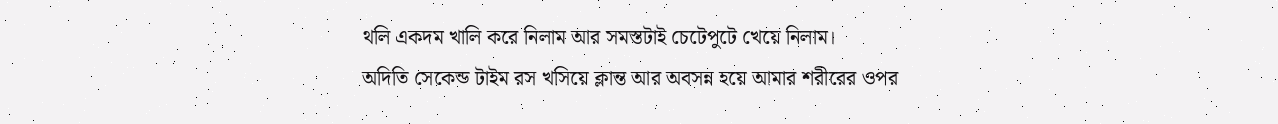থলি একদম খালি করে নিলাম আর সমস্তটাই চেটেপুটে খেয়ে নিলাম।
অদিতি সেকেন্ড টাইম রস খসিয়ে ক্লান্ত আর অবসন্ন হয়ে আমার শরীরের ওপর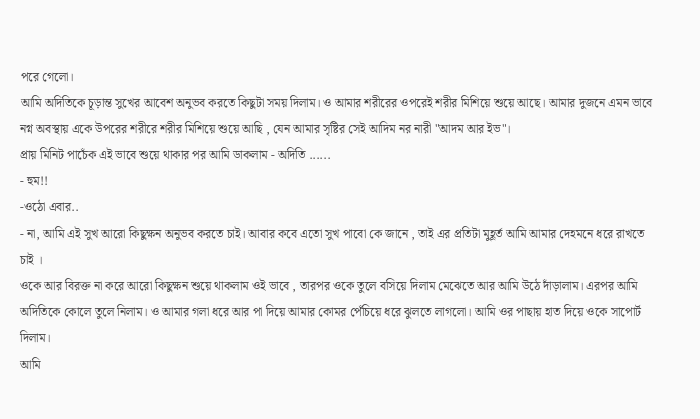পরে গেলো।
আমি অদিতিকে চূড়ান্ত সুখের আবেশ অনুভব করতে কিছুটা সময় দিলাম। ও আমার শরীরের ওপরেই শরীর মিশিয়ে শুয়ে আছে। আমার দুজনে এমন ভাবে নগ্ন অবস্থায় একে উপরের শরীরে শরীর মিশিয়ে শুয়ে আছি , যেন আমার সৃষ্টির সেই আদিম নর নারী "আদম আর ইভ"।
প্রায় মিনিট পাচেঁক এই ভাবে শুয়ে থাকার পর আমি ডাকলাম - অদিতি ......
- হুম!!
-ওঠো এবার..
- না, আমি এই সুখ আরো কিছুক্ষন অনুভব করতে চাই। আবার কবে এতো সুখ পাবো কে জানে , তাই এর প্রতিটা মুহূর্ত আমি আমার দেহমনে ধরে রাখতে চাই ।
ওকে আর বিরক্ত না করে আরো কিছুক্ষন শুয়ে থাকলাম ওই ভাবে , তারপর ওকে তুলে বসিয়ে দিলাম মেঝেতে আর আমি উঠে দাঁড়ালাম। এরপর আমি অদিতিকে কোলে তুলে নিলাম। ও আমার গলা ধরে আর পা দিয়ে আমার কোমর পেঁচিয়ে ধরে ঝুলতে লাগলো। আমি ওর পাছায় হাত দিয়ে ওকে সাপোর্ট দিলাম।
আমি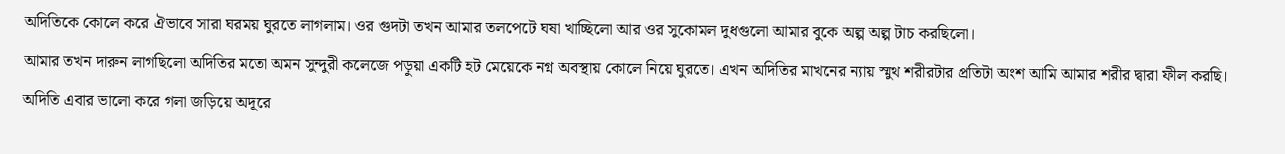অদিতিকে কোলে করে ঐভাবে সারা ঘরময় ঘুরতে লাগলাম। ওর গুদটা তখন আমার তলপেটে ঘষা খাচ্ছিলো আর ওর সুকোমল দুধগুলো আমার বুকে অল্প অল্প টাচ করছিলো।
আমার তখন দারুন লাগছিলো অদিতির মতো অমন সুন্দুরী কলেজে পড়ুয়া একটি হট মেয়েকে নগ্ন অবস্থায় কোলে নিয়ে ঘুরতে। এখন অদিতির মাখনের ন্যায় স্মুথ শরীরটার প্রতিটা অংশ আমি আমার শরীর দ্বারা ফীল করছি।
অদিতি এবার ভালো করে গলা জড়িয়ে অদূরে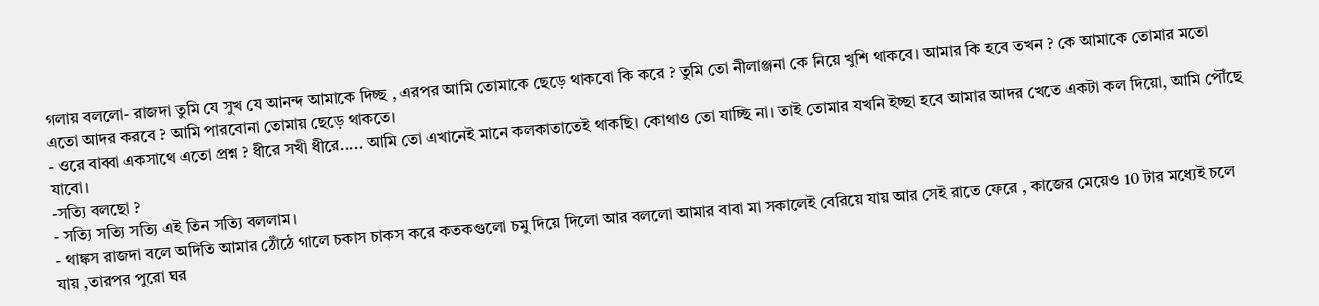গলায় বললো- রাজদা তুমি যে সুখ যে আনন্দ আমাকে দিচ্ছ , এরপর আমি তোমাকে ছেড়ে থাকবো কি করে ? তুমি তো নীলাঞ্জনা কে নিয়ে খুশি থাকবে। আমার কি হবে তখন ? কে আমাকে তোমার মতো এতো আদর করবে ? আমি পারবোনা তোমায় ছেড়ে থাকতে।
- ওরে বাব্বা একসাথে এতো প্রশ্ন ? ধীরে সখী ধীরে..... আমি তো এখানেই মানে কলকাতাতেই থাকছি। কোথাও তো যাচ্ছি না। তাই তোমার যখনি ইচ্ছা হবে আমার আদর খেতে একটা কল দিয়ো, আমি পৌঁছে যাবো।
-সত্যি বলছো ?
- সত্যি সত্যি সত্যি এই তিন সত্যি বললাম।
- থাঙ্কস রাজদা বলে অদিতি আমার ঠোঁঠে গালে চকাস চাকস করে কতকগুলো চমু দিয়ে দিলো আর বললো আমার বাবা মা সকালেই বেরিয়ে যায় আর সেই রাতে ফেরে , কাজের মেয়েও 10 টার মধ্যেই চলে যায় ,তারপর পুরো ঘর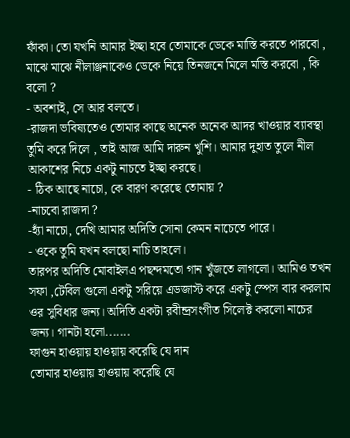ফাঁকা। তো যখনি আমার ইচ্ছা হবে তোমাকে ডেকে মাস্তি করতে পারবো , মাঝে মাঝে নীলাঞ্জনাকেও ডেকে নিয়ে তিনজনে মিলে মস্তি করবো , কি বলো ?
- অবশ্যই, সে আর বলতে।
-রাজদা ভবিষ্যতেও তোমার কাছে অনেক অনেক আদর খাওয়ার ব্যাবস্থা তুমি করে দিলে , তাই আজ আমি দারুন খুশি। আমার দুহাত তুলে নীল আকাশের নিচে একটু নাচতে ইচ্ছা করছে।
- ঠিক আছে নাচো, কে বারণ করেছে তোমায় ?
-নাচবো রাজদা ?
-হ্যাঁ নাচো, দেখি আমার অদিতি সোনা কেমন নাচেতে পারে।
- ওকে তুমি যখন বলছো নাচি তাহলে।
তারপর অদিতি মোবাইলএ পছন্দমতো গান খুঁজতে লাগলো। আমিও তখন সফা ,টেবিল গুলো একটু সরিয়ে এডজাস্ট করে একটু স্পেস বার করলাম ওর সুবিধার জন্য। অদিতি একটা রবীন্দ্রসংগীত সিলেক্ট করলো নাচের জন্য। গানটা হলো.......
ফাগুন হাওয়ায় হাওয়ায় করেছি যে দান
তোমার হাওয়ায় হাওয়ায় করেছি যে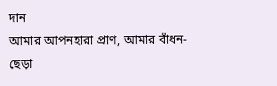দান
আমার আপনহারা প্রাণ, আমার বাঁধন-ছেড়া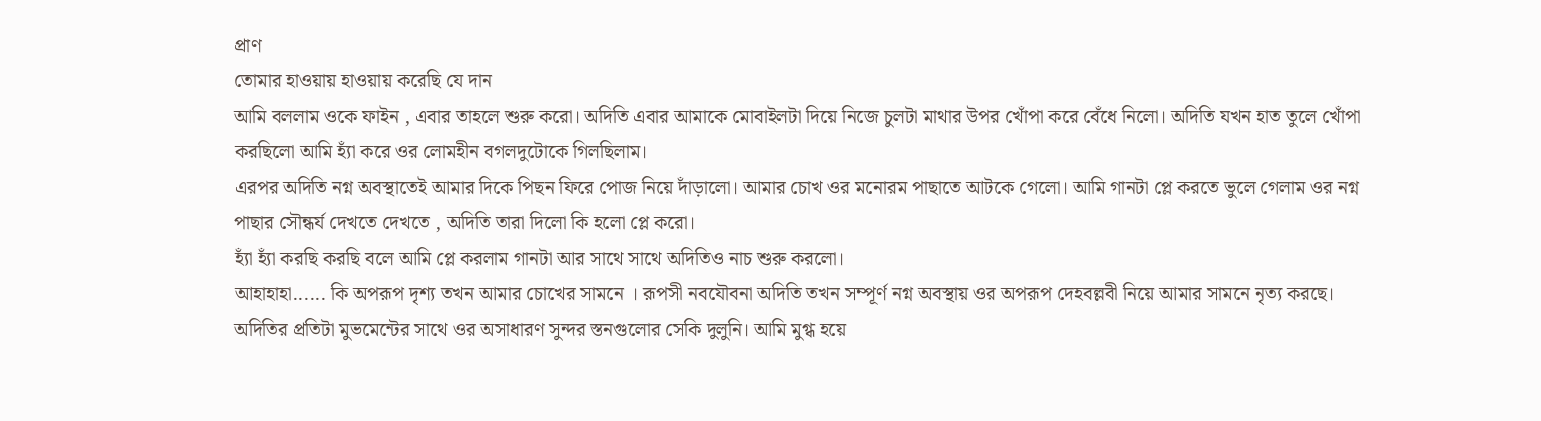প্রাণ
তোমার হাওয়ায় হাওয়ায় করেছি যে দান
আমি বললাম ওকে ফাইন , এবার তাহলে শুরু করো। অদিতি এবার আমাকে মোবাইলটা দিয়ে নিজে চুলটা মাথার উপর খোঁপা করে বেঁধে নিলো। অদিতি যখন হাত তুলে খোঁপা করছিলো আমি হ্যাঁ করে ওর লোমহীন বগলদুটোকে গিলছিলাম।
এরপর অদিতি নগ্ন অবস্থাতেই আমার দিকে পিছন ফিরে পোজ নিয়ে দাঁড়ালো। আমার চোখ ওর মনোরম পাছাতে আটকে গেলো। আমি গানটা প্লে করতে ভুলে গেলাম ওর নগ্ন পাছার সৌন্ধর্য দেখতে দেখতে , অদিতি তারা দিলো কি হলো প্লে করো।
হ্যাঁ হ্যাঁ করছি করছি বলে আমি প্লে করলাম গানটা আর সাথে সাথে অদিতিও নাচ শুরু করলো।
আহাহাহা...... কি অপরূপ দৃশ্য তখন আমার চোখের সামনে । রূপসী নবযৌবনা অদিতি তখন সম্পূর্ণ নগ্ন অবস্থায় ওর অপরূপ দেহবল্লবী নিয়ে আমার সামনে নৃত্য করছে। অদিতির প্রতিটা মুভমেন্টের সাথে ওর অসাধারণ সুন্দর স্তনগুলোর সেকি দুলুনি। আমি মুগ্ধ হয়ে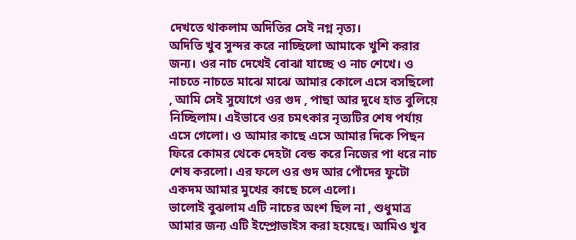দেখতে থাকলাম অদিতির সেই নগ্ন নৃত্য।
অদিতি খুব সুন্দর করে নাচ্ছিলো আমাকে খুশি করার জন্য। ওর নাচ দেখেই বোঝা যাচ্ছে ও নাচ শেখে। ও নাচতে নাচতে মাঝে মাঝে আমার কোলে এসে বসছিলো , আমি সেই সুযোগে ওর গুদ , পাছা আর দুধে হাত বুলিয়ে নিচ্ছিলাম। এইভাবে ওর চমৎকার নৃত্যটির শেষ পর্যায় এসে গেলো। ও আমার কাছে এসে আমার দিকে পিছন ফিরে কোমর থেকে দেহটা বেন্ড করে নিজের পা ধরে নাচ শেষ করলো। এর ফলে ওর গুদ আর পোঁদের ফুটো একদম আমার মুখের কাছে চলে এলো।
ভালোই বুঝলাম এটি নাচের অংশ ছিল না , শুধুমাত্র আমার জন্য এটি ইম্প্রোভাইস করা হয়েছে। আমিও খুব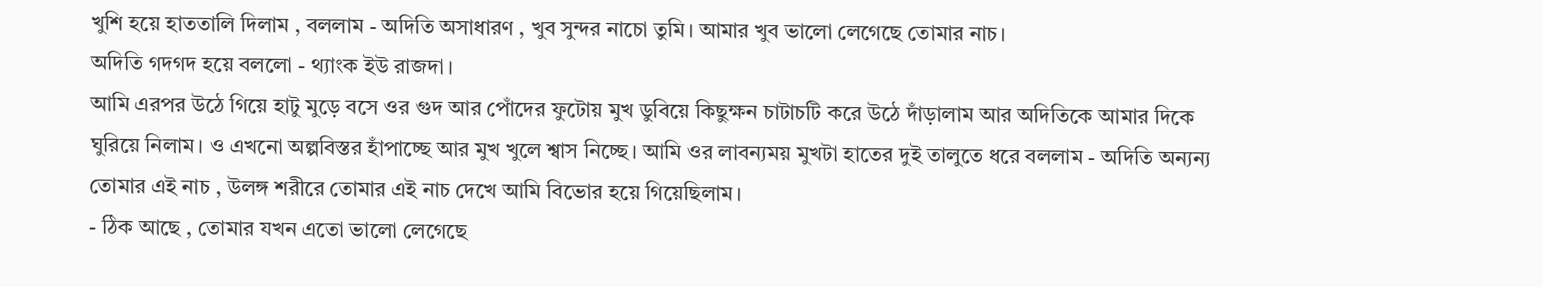খুশি হয়ে হাততালি দিলাম , বললাম - অদিতি অসাধারণ , খুব সুন্দর নাচো তুমি। আমার খুব ভালো লেগেছে তোমার নাচ।
অদিতি গদগদ হয়ে বললো - থ্যাংক ইউ রাজদা।
আমি এরপর উঠে গিয়ে হাটু মুড়ে বসে ওর গুদ আর পোঁদের ফুটোয় মুখ ডুবিয়ে কিছুক্ষন চাটাচটি করে উঠে দাঁড়ালাম আর অদিতিকে আমার দিকে ঘুরিয়ে নিলাম। ও এখনো অল্পবিস্তর হাঁপাচ্ছে আর মুখ খুলে শ্বাস নিচ্ছে। আমি ওর লাবন্যময় মুখটা হাতের দুই তালুতে ধরে বললাম - অদিতি অন্যন্য তোমার এই নাচ , উলঙ্গ শরীরে তোমার এই নাচ দেখে আমি বিভোর হয়ে গিয়েছিলাম।
- ঠিক আছে , তোমার যখন এতো ভালো লেগেছে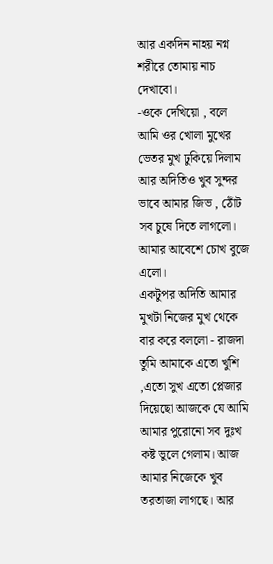আর একদিন নাহয় নগ্ন শরীরে তোমায় নাচ দেখাবো।
-ওকে দেখিয়ো , বলে আমি ওর খোলা মুখের ভেতর মুখ ঢুকিয়ে দিলাম আর অদিতিও খুব সুন্দর ভাবে আমার জিভ , ঠোঁট সব চুষে দিতে লাগলো। আমার আবেশে চোখ বুজে এলো।
একটুপর অদিতি আমার মুখটা নিজের মুখ থেকে বার করে বললো - রাজদা তুমি আমাকে এতো খুশি ,এতো সুখ এতো প্লেজার দিয়েছো আজকে যে আমি আমার পুরোনো সব দুঃখ কষ্ট ভুলে গেলাম। আজ আমার নিজেকে খুব তরতাজা লাগছে। আর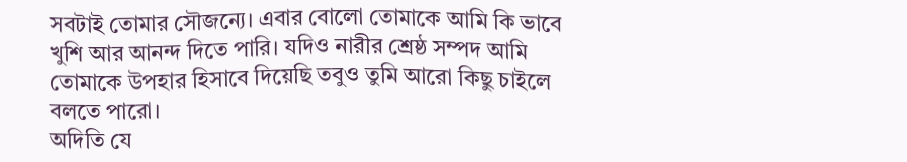সবটাই তোমার সৌজন্যে। এবার বোলো তোমাকে আমি কি ভাবে খুশি আর আনন্দ দিতে পারি। যদিও নারীর শ্রেষ্ঠ সম্পদ আমি তোমাকে উপহার হিসাবে দিয়েছি তবুও তুমি আরো কিছু চাইলে বলতে পারো।
অদিতি যে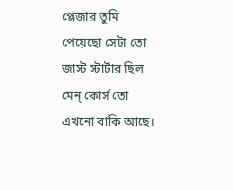প্লেজার তুমি পেয়েছো সেটা তো জাস্ট স্টার্টার ছিল মেন্ কোর্স তো এখনো বাকি আছে।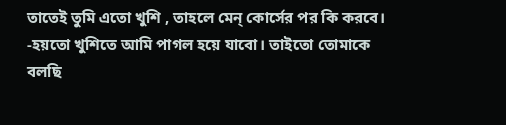তাতেই তুমি এতো খুশি , তাহলে মেন্ কোর্সের পর কি করবে।
-হয়তো খুশিতে আমি পাগল হয়ে যাবো। তাইতো তোমাকে বলছি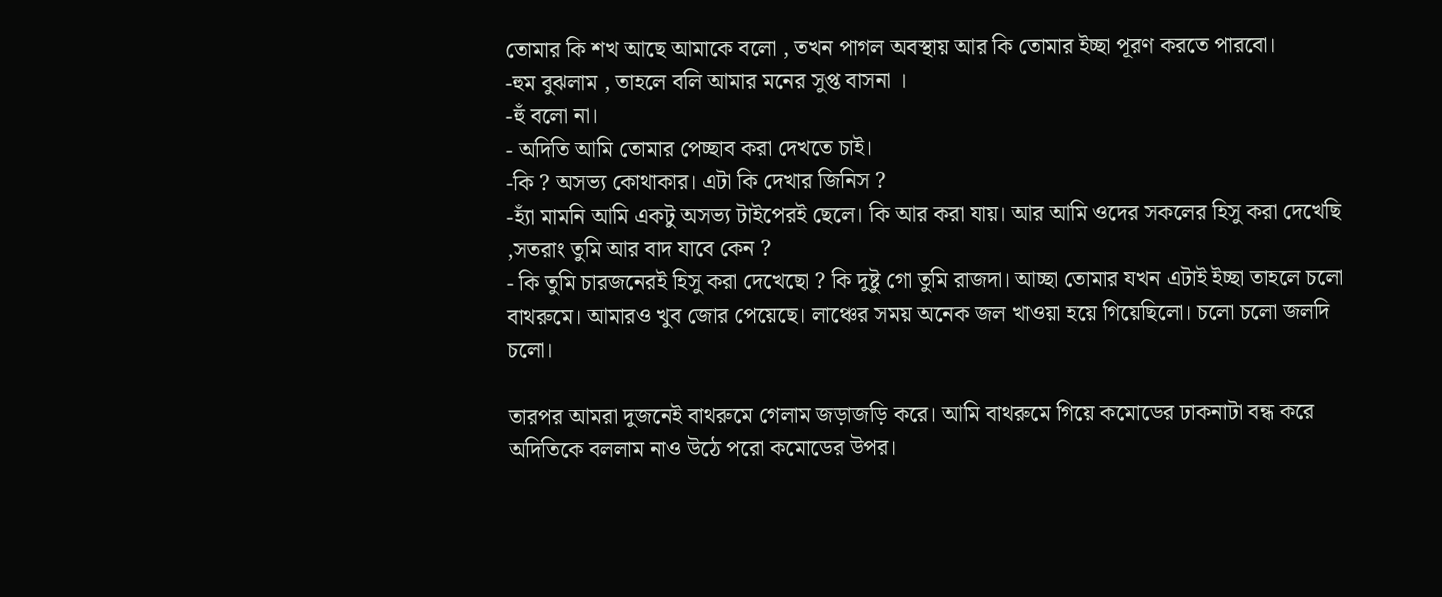তোমার কি শখ আছে আমাকে বলো , তখন পাগল অবস্থায় আর কি তোমার ইচ্ছা পূরণ করতে পারবো।
-হুম বুঝলাম , তাহলে বলি আমার মনের সুপ্ত বাসনা ।
-হুঁ বলো না।
- অদিতি আমি তোমার পেচ্ছাব করা দেখতে চাই।
-কি ? অসভ্য কোথাকার। এটা কি দেখার জিনিস ?
-হ্যাঁ মামনি আমি একটু অসভ্য টাইপেরই ছেলে। কি আর করা যায়। আর আমি ওদের সকলের হিসু করা দেখেছি ,সতরাং তুমি আর বাদ যাবে কেন ?
- কি তুমি চারজনেরই হিসু করা দেখেছো ? কি দুষ্টু গো তুমি রাজদা। আচ্ছা তোমার যখন এটাই ইচ্ছা তাহলে চলো বাথরুমে। আমারও খুব জোর পেয়েছে। লাঞ্চের সময় অনেক জল খাওয়া হয়ে গিয়েছিলো। চলো চলো জলদি চলো।

তারপর আমরা দুজনেই বাথরুমে গেলাম জড়াজড়ি করে। আমি বাথরুমে গিয়ে কমোডের ঢাকনাটা বন্ধ করে অদিতিকে বললাম নাও উঠে পরো কমোডের উপর।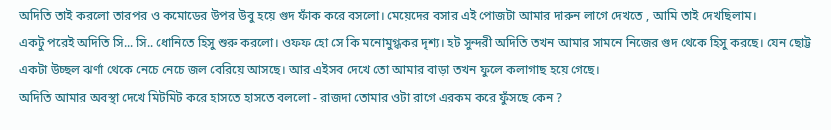অদিতি তাই করলো তারপর ও কমোডের উপর উবু হয়ে গুদ ফাঁক করে বসলো। মেয়েদের বসার এই পোজটা আমার দারুন লাগে দেখতে , আমি তাই দেখছিলাম।
একটু পরেই অদিতি সি... সি.. ধোনিতে হিসু শুরু করলো। ওফফ হো সে কি মনোমুগ্ধকর দৃশ্য। হট সুন্দরী অদিতি তখন আমার সামনে নিজের গুদ থেকে হিসু করছে। যেন ছোট্ট একটা উচ্ছল ঝর্ণা থেকে নেচে নেচে জল বেরিয়ে আসছে। আর এইসব দেখে তো আমার বাড়া তখন ফুলে কলাগাছ হয়ে গেছে।
অদিতি আমার অবস্থা দেখে মিটমিট করে হাসতে হাসতে বললো - রাজদা তোমার ওটা রাগে এরকম করে ফুঁসছে কেন ?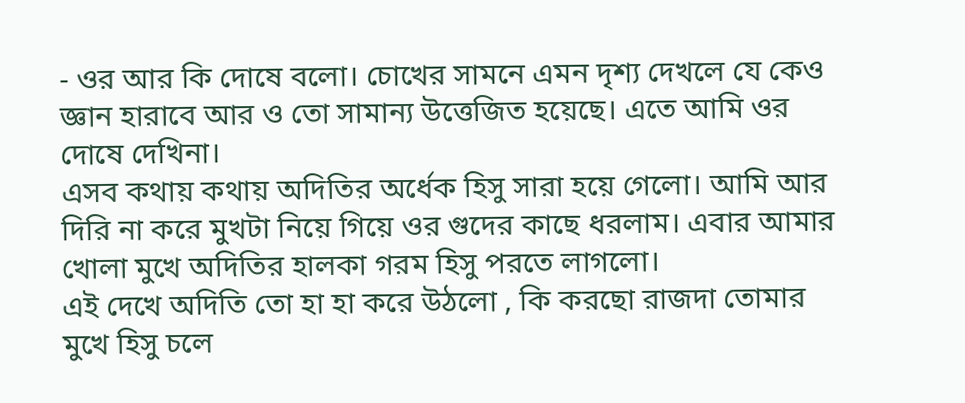- ওর আর কি দোষে বলো। চোখের সামনে এমন দৃশ্য দেখলে যে কেও জ্ঞান হারাবে আর ও তো সামান্য উত্তেজিত হয়েছে। এতে আমি ওর দোষে দেখিনা।
এসব কথায় কথায় অদিতির অর্ধেক হিসু সারা হয়ে গেলো। আমি আর দিরি না করে মুখটা নিয়ে গিয়ে ওর গুদের কাছে ধরলাম। এবার আমার খোলা মুখে অদিতির হালকা গরম হিসু পরতে লাগলো।
এই দেখে অদিতি তো হা হা করে উঠলো , কি করছো রাজদা তোমার মুখে হিসু চলে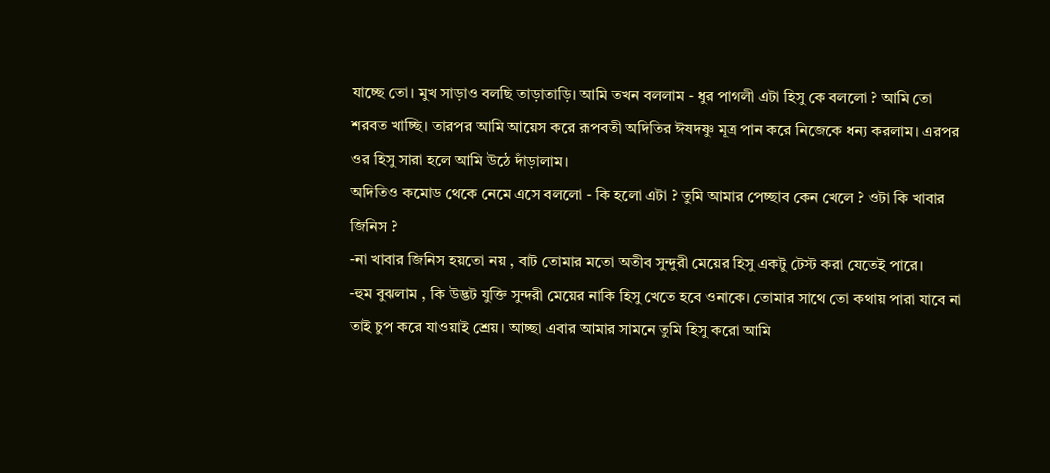যাচ্ছে তো। মুখ সাড়াও বলছি তাড়াতাড়ি। আমি তখন বললাম - ধুর পাগলী এটা হিসু কে বললো ? আমি তো শরবত খাচ্ছি। তারপর আমি আয়েস করে রূপবতী অদিতির ঈষদষ্ণু মূত্র পান করে নিজেকে ধন্য করলাম। এরপর ওর হিসু সারা হলে আমি উঠে দাঁড়ালাম।
অদিতিও কমোড থেকে নেমে এসে বললো - কি হলো এটা ? তুমি আমার পেচ্ছাব কেন খেলে ? ওটা কি খাবার জিনিস ?
-না খাবার জিনিস হয়তো নয় , বাট তোমার মতো অতীব সুন্দুরী মেয়ের হিসু একটু টেস্ট করা যেতেই পারে।
-হুম বুঝলাম , কি উদ্ভট যুক্তি সুন্দরী মেয়ের নাকি হিসু খেতে হবে ওনাকে। তোমার সাথে তো কথায় পারা যাবে না তাই চুপ করে যাওয়াই শ্রেয়। আচ্ছা এবার আমার সামনে তুমি হিসু করো আমি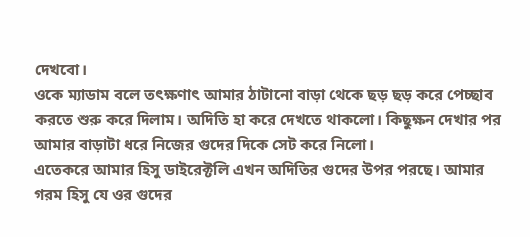দেখবো।
ওকে ম্যাডাম বলে তৎক্ষণাৎ আমার ঠাটানো বাড়া থেকে ছড় ছড় করে পেচ্ছাব করতে শুরু করে দিলাম। অদিতি হা করে দেখতে থাকলো। কিছুক্ষন দেখার পর আমার বাড়াটা ধরে নিজের গুদের দিকে সেট করে নিলো।
এতেকরে আমার হিসু ডাইরেক্টলি এখন অদিতির গুদের উপর পরছে। আমার গরম হিসু যে ওর গুদের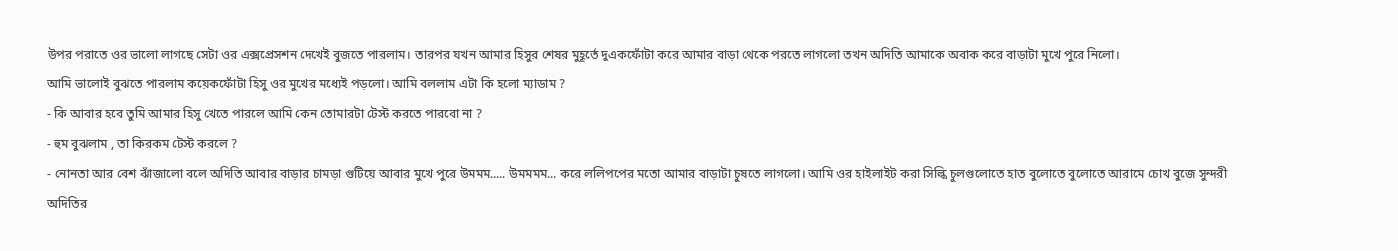উপর পরাতে ওর ভালো লাগছে সেটা ওর এক্সপ্রেসশন দেখেই বুজতে পারলাম। তারপর যখন আমার হিসুর শেষর মুহূর্তে দুএকফোঁটা করে আমার বাড়া থেকে পরতে লাগলো তখন অদিতি আমাকে অবাক করে বাড়াটা মুখে পুরে নিলো।
আমি ভালোই বুঝতে পারলাম কয়েকফোঁটা হিসু ওর মুখের মধ্যেই পড়লো। আমি বললাম এটা কি হলো ম্যাডাম ?
- কি আবার হবে তুমি আমার হিসু খেতে পারলে আমি কেন তোমারটা টেস্ট করতে পারবো না ?
- হুম বুঝলাম , তা কিরকম টেস্ট করলে ?
- নোনতা আর বেশ ঝাঁজালো বলে অদিতি আবার বাড়ার চামড়া গুটিয়ে আবার মুখে পুরে উমমম..... উমমমম... করে ললিপপের মতো আমার বাড়াটা চুষতে লাগলো। আমি ওর হাইলাইট করা সিল্কি চুলগুলোতে হাত বুলোতে বুলোতে আরামে চোখ বুজে সুন্দরী অদিতির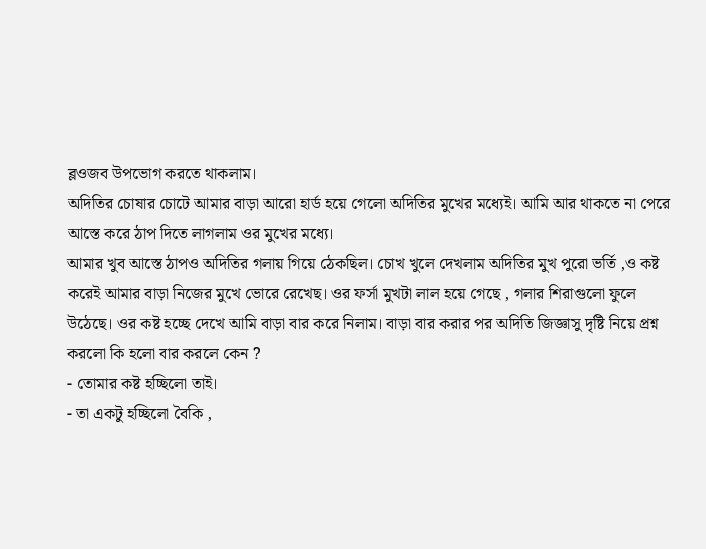ব্লওজব উপভোগ করতে থাকলাম।
অদিতির চোষার চোটে আমার বাড়া আরো হার্ড হয়ে গেলো অদিতির মুখের মধ্যেই। আমি আর থাকতে না পেরে আস্তে করে ঠাপ দিতে লাগলাম ওর মুখের মধ্যে।
আমার খুব আস্তে ঠাপও অদিতির গলায় গিয়ে ঠেকছিল। চোখ খুলে দেখলাম অদিতির মুখ পুরো ভর্তি ,ও কষ্ট করেই আমার বাড়া নিজের মুখে ভোরে রেখেছ। ওর ফর্সা মুখটা লাল হয়ে গেছে , গলার শিরাগুলো ফুলে উঠেছে। ওর কষ্ট হচ্ছে দেখে আমি বাড়া বার করে নিলাম। বাড়া বার করার পর অদিতি জিজ্ঞাসু দৃষ্টি নিয়ে প্রশ্ন করলো কি হলো বার করলে কেন ?
- তোমার কষ্ট হচ্ছিলো তাই।
- তা একটু হচ্ছিলো বৈকি ,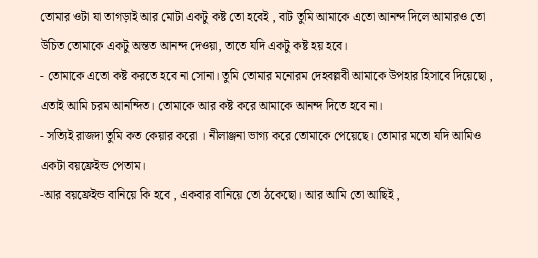তোমার ওটা যা তাগড়াই আর মোটা একটু কষ্ট তো হবেই , বাট তুমি আমাকে এতো আনন্দ দিলে আমারও তো উচিত তোমাকে একটু অন্তত আনন্দ দেওয়া, তাতে যদি একটু কষ্ট হয় হবে।
- তোমাকে এতো কষ্ট করতে হবে না সোনা। তুমি তোমার মনোরম দেহবল্লবী আমাকে উপহার হিসাবে দিয়েছো , এতাই আমি চরম আনন্দিত। তোমাকে আর কষ্ট করে আমাকে আনন্দ দিতে হবে না।
- সত্যিই রাজদা তুমি কত কেয়ার করো । নীলাঞ্জনা ভাগ্য করে তোমাকে পেয়েছে। তোমার মতো যদি আমিও একটা বয়ফ্রেইন্ড পেতাম।
-আর বয়ফ্রেইন্ড বানিয়ে কি হবে , একবার বানিয়ে তো ঠকেছো। আর আমি তো আছিই ,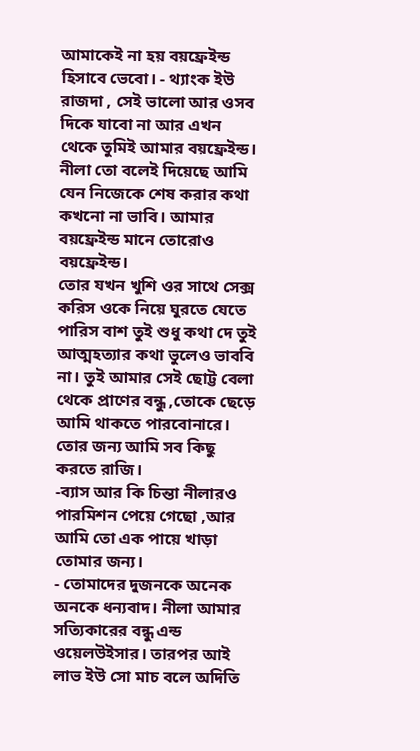আমাকেই না হয় বয়ফ্রেইন্ড হিসাবে ভেবো। - থ্যাংক ইউ রাজদা , সেই ভালো আর ওসব দিকে যাবো না আর এখন থেকে তুমিই আমার বয়ফ্রেইন্ড। নীলা তো বলেই দিয়েছে আমি যেন নিজেকে শেষ করার কথা কখনো না ভাবি। আমার বয়ফ্রেইন্ড মানে তোরোও বয়ফ্রেইন্ড।
তোর যখন খুশি ওর সাথে সেক্স করিস ওকে নিয়ে ঘুরতে যেতে পারিস বাশ তুই শুধু কথা দে তুই আত্মহত্যার কথা ভুলেও ভাববি না। তুই আমার সেই ছোট্ট বেলা থেকে প্রাণের বন্ধু ,তোকে ছেড়ে আমি থাকতে পারবোনারে। তোর জন্য আমি সব কিছু করতে রাজি।
-ব্যাস আর কি চিন্তা নীলারও পারমিশন পেয়ে গেছো ,আর আমি তো এক পায়ে খাড়া তোমার জন্য।
- তোমাদের দুজনকে অনেক অনকে ধন্যবাদ। নীলা আমার সত্যিকারের বন্ধু এন্ড ওয়েলউইসার। তারপর আই লাভ ইউ সো মাচ বলে অদিতি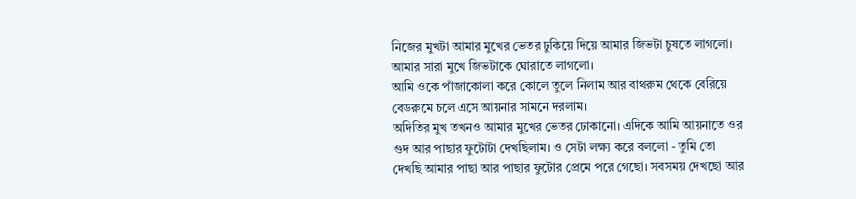নিজের মুখটা আমার মুখের ভেতর ঢুকিয়ে দিয়ে আমার জিভটা চুষতে লাগলো। আমার সারা মুখে জিভটাকে ঘোরাতে লাগলো।
আমি ওকে পাঁজাকোলা করে কোলে তুলে নিলাম আর বাথরুম থেকে বেরিয়ে বেডরুমে চলে এসে আয়নার সামনে দরলাম।
অদিতির মুখ তখনও আমার মুখের ভেতর ঢোকানো। এদিকে আমি আয়নাতে ওর গুদ আর পাছার ফুটোটা দেখছিলাম। ও সেটা লক্ষ্য করে বললো - তুমি তো দেখছি আমার পাছা আর পাছার ফুটোর প্রেমে পরে গেছো। সবসময় দেখছো আর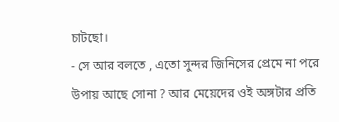চাটছো।
- সে আর বলতে , এতো সুন্দর জিনিসের প্রেমে না পরে উপায় আছে সোনা ? আর মেয়েদের ওই অঙ্গটার প্রতি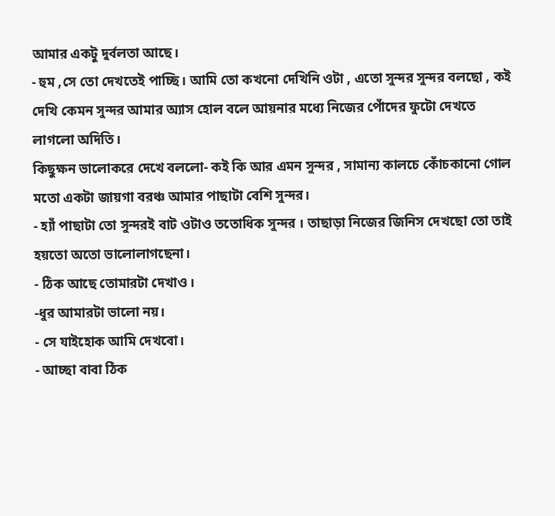আমার একটু দুর্বলতা আছে।
- হুম ,সে তো দেখতেই পাচ্ছি। আমি তো কখনো দেখিনি ওটা , এতো সুন্দর সুন্দর বলছো , কই দেখি কেমন সুন্দর আমার অ্যাস হোল বলে আয়নার মধ্যে নিজের পোঁদের ফুটো দেখতে লাগলো অদিতি।
কিছুক্ষন ভালোকরে দেখে বললো- কই কি আর এমন সুন্দর , সামান্য কালচে কোঁচকানো গোল মতো একটা জায়গা বরঞ্চ আমার পাছাটা বেশি সুন্দর।
- হ্যাঁ পাছাটা তো সুন্দরই বাট ওটাও ততোধিক সুন্দর । তাছাড়া নিজের জিনিস দেখছো তো তাই হয়তো অতো ভালোলাগছেনা।
- ঠিক আছে তোমারটা দেখাও।
-ধুর আমারটা ভালো নয়।
- সে যাইহোক আমি দেখবো।
- আচ্ছা বাবা ঠিক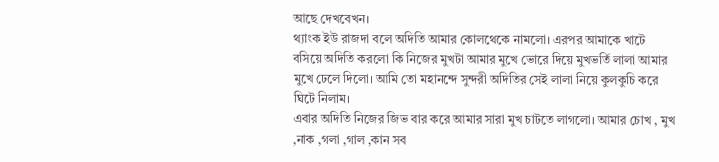আছে দেখবেখন।
থ্যাংক ইউ রাজদা বলে অদিতি আমার কোলথেকে নামলো। এরপর আমাকে খাটে বসিয়ে অদিতি করলো কি নিজের মুখটা আমার মুখে ভোরে দিয়ে মুখভর্তি লালা আমার মুখে ঢেলে দিলো। আমি তো মহানন্দে সুন্দরী অদিতির সেই লালা নিয়ে কুলকুচি করে ঘিটে নিলাম।
এবার অদিতি নিজের জিভ বার করে আমার সারা মুখ চাটতে লাগলো। আমার চোখ , মুখ ,নাক ,গলা ,গাল ,কান সব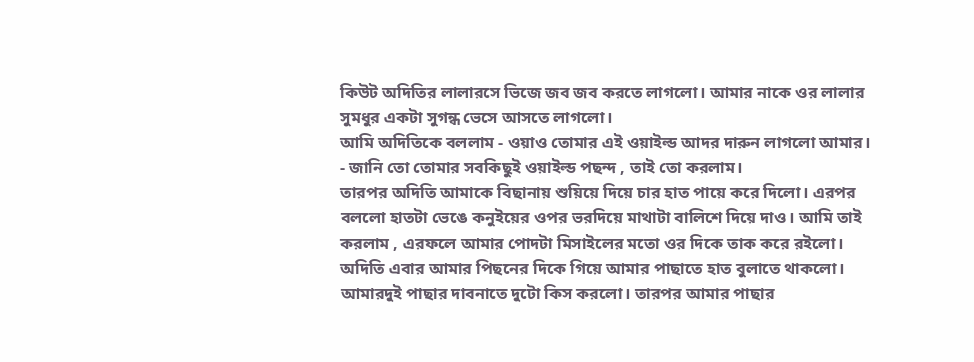কিউট অদিতির লালারসে ভিজে জব জব করতে লাগলো। আমার নাকে ওর লালার সুমধুর একটা সুগন্ধ ভেসে আসতে লাগলো।
আমি অদিতিকে বললাম - ওয়াও তোমার এই ওয়াইল্ড আদর দারুন লাগলো আমার।
- জানি তো তোমার সবকিছুই ওয়াইল্ড পছন্দ , তাই তো করলাম।
তারপর অদিতি আমাকে বিছানায় শুয়িয়ে দিয়ে চার হাত পায়ে করে দিলো। এরপর বললো হাতটা ভেঙে কনুইয়ের ওপর ভরদিয়ে মাথাটা বালিশে দিয়ে দাও। আমি তাই করলাম , এরফলে আমার পোদটা মিসাইলের মতো ওর দিকে তাক করে রইলো।
অদিতি এবার আমার পিছনের দিকে গিয়ে আমার পাছাতে হাত বুলাতে থাকলো। আমারদুই পাছার দাবনাতে দুটো কিস করলো। তারপর আমার পাছার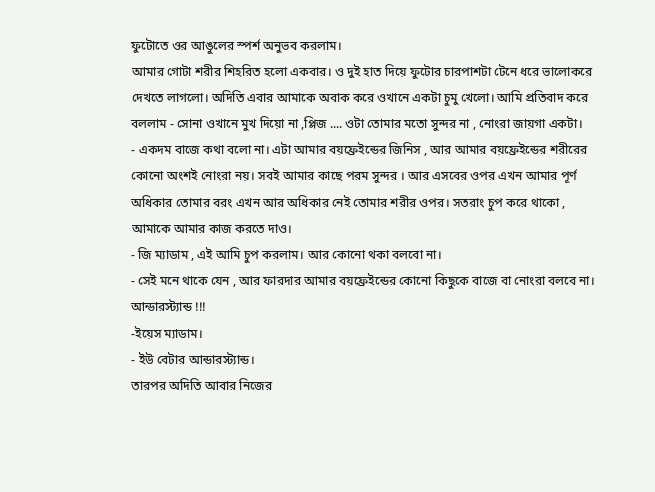ফুটোতে ওর আঙুলের স্পর্শ অনুভব করলাম।
আমার গোটা শরীর শিহরিত হলো একবার। ও দুই হাত দিয়ে ফুটোর চারপাশটা টেনে ধরে ভালোকরে দেখতে লাগলো। অদিতি এবার আমাকে অবাক করে ওখানে একটা চুমু খেলো। আমি প্রতিবাদ করে বললাম - সোনা ওখানে মুখ দিয়ো না ,প্লিজ .... ওটা তোমার মতো সুন্দর না , নোংরা জায়গা একটা।
- একদম বাজে কথা বলো না। এটা আমার বয়ফ্রেইন্ডের জিনিস , আর আমার বয়ফ্রেইন্ডের শরীরের কোনো অংশই নোংরা নয়। সবই আমার কাছে পরম সুন্দর । আর এসবের ওপর এখন আমার পূর্ণ অধিকার তোমার বরং এখন আর অধিকার নেই তোমার শরীর ওপর। সতরাং চুপ করে থাকো , আমাকে আমার কাজ করতে দাও।
- জি ম্যাডাম , এই আমি চুপ করলাম। আর কোনো থকা বলবো না।
- সেই মনে থাকে যেন , আর ফারদার আমার বয়ফ্রেইন্ডের কোনো কিছুকে বাজে বা নোংরা বলবে না। আন্ডারস্ট্যান্ড !!!
-ইয়েস ম্যাডাম।
- ইউ বেটার আন্ডারস্ট্যান্ড।
তারপর অদিতি আবার নিজের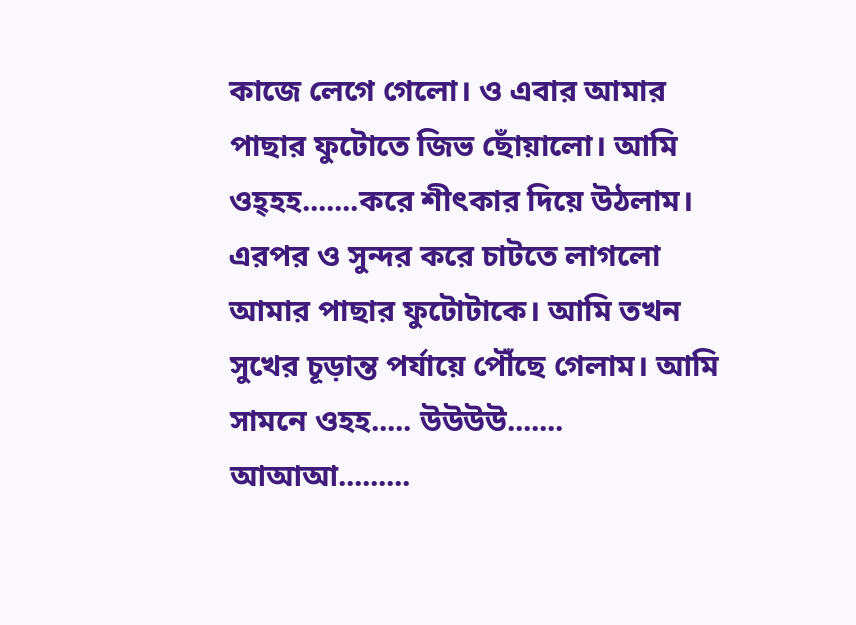কাজে লেগে গেলো। ও এবার আমার পাছার ফুটোতে জিভ ছোঁয়ালো। আমি ওহ্হহ.......করে শীৎকার দিয়ে উঠলাম। এরপর ও সুন্দর করে চাটতে লাগলো আমার পাছার ফুটোটাকে। আমি তখন সুখের চূড়ান্ত পর্যায়ে পৌঁছে গেলাম। আমি সামনে ওহহ..... উউউউ....... আআআ.........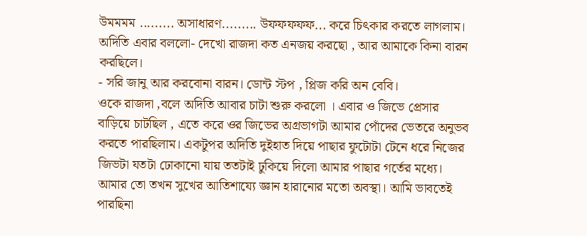উমমমম ......... অসাধারণ......... উফফফফফ... করে চিৎকার করতে লাগলাম।
অদিতি এবার বললো- দেখো রাজদা কত এনজয় করছো , আর আমাকে কিনা বারন করছিলে।
- সরি জানু আর করবোনা বারন। ডোন্ট স্টপ , প্লিজ করি অন বেবি।
ওকে রাজদা ,বলে অদিতি আবার চাটা শুরু করলো । এবার ও জিভে প্রেসার বাড়িয়ে চাটছিল , এতে করে ওর জিভের অগ্রভাগটা আমার পোঁদের ভেতরে অনুভব করতে পারছিলাম। একটুপর অদিতি দুইহাত দিয়ে পাছার ফুটোটা টেনে ধরে নিজের জিভটা যতটা ঢোকানো যায় ততটাই ঢুকিয়ে দিলো আমার পাছার গর্তের মধ্যে।
আমার তো তখন সুখের আতিশায্যে জ্ঞান হারানোর মতো অবস্থা। আমি ভাবতেই পারছিনা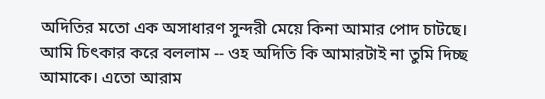অদিতির মতো এক অসাধারণ সুন্দরী মেয়ে কিনা আমার পোদ চাটছে।
আমি চিৎকার করে বললাম -- ওহ অদিতি কি আমারটাই না তুমি দিচ্ছ আমাকে। এতো আরাম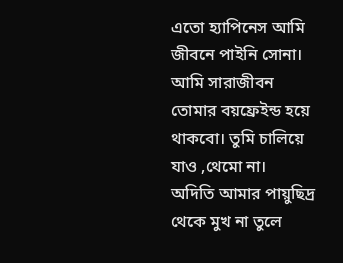এতো হ্যাপিনেস আমি জীবনে পাইনি সোনা। আমি সারাজীবন তোমার বয়ফ্রেইন্ড হয়ে থাকবো। তুমি চালিয়ে যাও ,থেমো না।
অদিতি আমার পায়ুছিদ্র থেকে মুখ না তুলে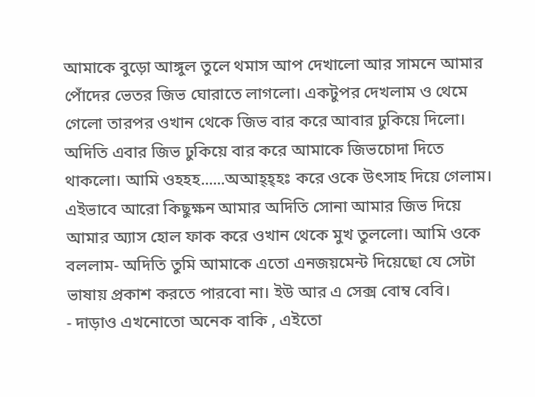আমাকে বুড়ো আঙ্গুল তুলে থমাস আপ দেখালো আর সামনে আমার পোঁদের ভেতর জিভ ঘোরাতে লাগলো। একটুপর দেখলাম ও থেমে গেলো তারপর ওখান থেকে জিভ বার করে আবার ঢুকিয়ে দিলো। অদিতি এবার জিভ ঢুকিয়ে বার করে আমাকে জিভচোদা দিতে থাকলো। আমি ওহহহ......অআহ্হ্হঃ করে ওকে উৎসাহ দিয়ে গেলাম।
এইভাবে আরো কিছুক্ষন আমার অদিতি সোনা আমার জিভ দিয়ে আমার অ্যাস হোল ফাক করে ওখান থেকে মুখ তুললো। আমি ওকে বললাম- অদিতি তুমি আমাকে এতো এনজয়মেন্ট দিয়েছো যে সেটা ভাষায় প্রকাশ করতে পারবো না। ইউ আর এ সেক্স বোম্ব বেবি।
- দাড়াও এখনোতো অনেক বাকি , এইতো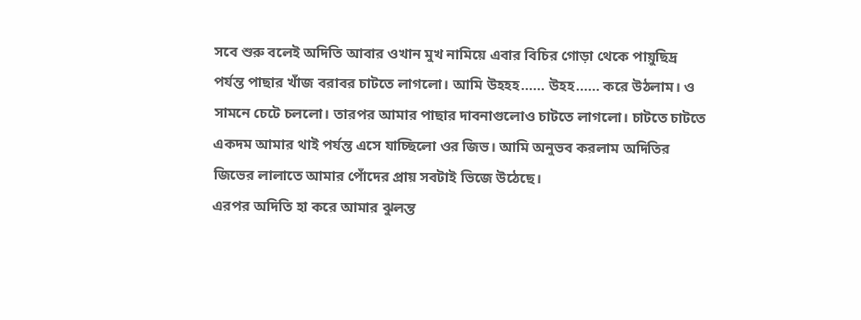সবে শুরু বলেই অদিতি আবার ওখান মুখ নামিয়ে এবার বিচির গোড়া থেকে পায়ুছিদ্র পর্যন্ত পাছার খাঁজ বরাবর চাটতে লাগলো। আমি উহহহ...... উহহ...... করে উঠলাম। ও সামনে চেটে চললো। তারপর আমার পাছার দাবনাগুলোও চাটতে লাগলো। চাটতে চাটতে একদম আমার থাই পর্যন্ত এসে যাচ্ছিলো ওর জিভ। আমি অনুভব করলাম অদিতির জিভের লালাতে আমার পোঁদের প্রায় সবটাই ভিজে উঠেছে।
এরপর অদিতি হা করে আমার ঝুলন্ত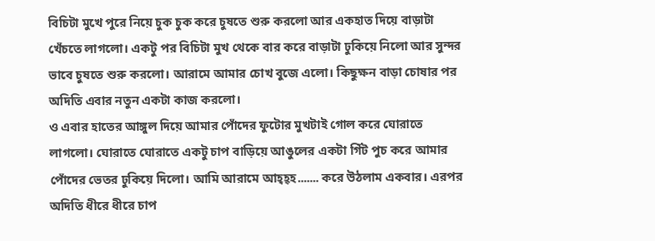বিচিটা মুখে পুরে নিয়ে চুক চুক করে চুষতে শুরু করলো আর একহাত দিয়ে বাড়াটা খেঁচতে লাগলো। একটু পর বিচিটা মুখ থেকে বার করে বাড়াটা ঢুকিয়ে নিলো আর সুন্দর ভাবে চুষতে শুরু করলো। আরামে আমার চোখ বুজে এলো। কিছুক্ষন বাড়া চোষার পর অদিতি এবার নতুন একটা কাজ করলো।
ও এবার হাতের আঙ্গুল দিয়ে আমার পোঁদের ফুটোর মুখটাই গোল করে ঘোরাতে লাগলো। ঘোরাতে ঘোরাতে একটু চাপ বাড়িয়ে আঙুলের একটা গিঁট পুচ করে আমার পোঁদের ভেতর ঢুকিয়ে দিলো। আমি আরামে আহ্হ্হ....... করে উঠলাম একবার। এরপর অদিতি ধীরে ধীরে চাপ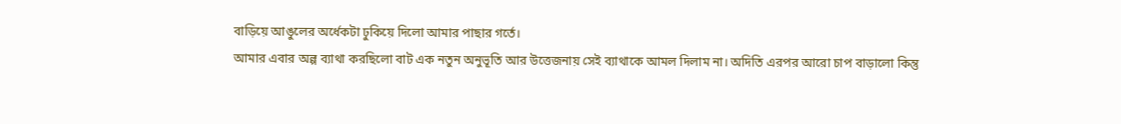বাড়িয়ে আঙুলের অর্ধেকটা ঢুকিয়ে দিলো আমার পাছার গর্তে।
আমার এবার অল্প ব্যাথা করছিলো বাট এক নতুন অনুভূতি আর উত্তেজনায় সেই ব্যাথাকে আমল দিলাম না। অদিতি এরপর আরো চাপ বাড়ালো কিন্তু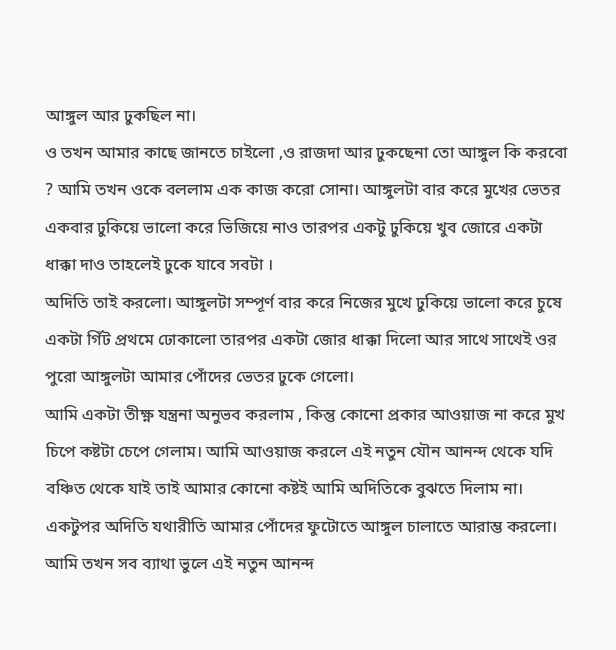আঙ্গুল আর ঢুকছিল না।
ও তখন আমার কাছে জানতে চাইলো ,ও রাজদা আর ঢুকছেনা তো আঙ্গুল কি করবো ? আমি তখন ওকে বললাম এক কাজ করো সোনা। আঙ্গুলটা বার করে মুখের ভেতর একবার ঢুকিয়ে ভালো করে ভিজিয়ে নাও তারপর একটু ঢুকিয়ে খুব জোরে একটা ধাক্কা দাও তাহলেই ঢুকে যাবে সবটা ।
অদিতি তাই করলো। আঙ্গুলটা সম্পূর্ণ বার করে নিজের মুখে ঢুকিয়ে ভালো করে চুষে একটা গিঁট প্রথমে ঢোকালো তারপর একটা জোর ধাক্কা দিলো আর সাথে সাথেই ওর পুরো আঙ্গুলটা আমার পোঁদের ভেতর ঢুকে গেলো।
আমি একটা তীক্ষ্ণ যন্ত্রনা অনুভব করলাম , কিন্তু কোনো প্রকার আওয়াজ না করে মুখ চিপে কষ্টটা চেপে গেলাম। আমি আওয়াজ করলে এই নতুন যৌন আনন্দ থেকে যদি বঞ্চিত থেকে যাই তাই আমার কোনো কষ্টই আমি অদিতিকে বুঝতে দিলাম না। একটুপর অদিতি যথারীতি আমার পোঁদের ফুটোতে আঙ্গুল চালাতে আরাম্ভ করলো।
আমি তখন সব ব্যাথা ভুলে এই নতুন আনন্দ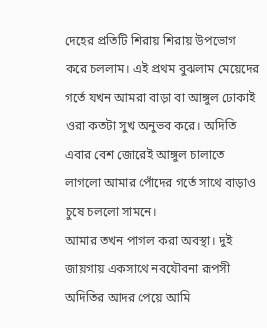দেহের প্রতিটি শিরায় শিরায় উপভোগ করে চললাম। এই প্রথম বুঝলাম মেয়েদের গর্তে যখন আমরা বাড়া বা আঙ্গুল ঢোকাই ওরা কতটা সুখ অনুভব করে। অদিতি এবার বেশ জোরেই আঙ্গুল চালাতে লাগলো আমার পোঁদের গর্তে সাথে বাড়াও চুষে চললো সামনে।
আমার তখন পাগল করা অবস্থা। দুই জায়গায় একসাথে নবযৌবনা রূপসী অদিতির আদর পেয়ে আমি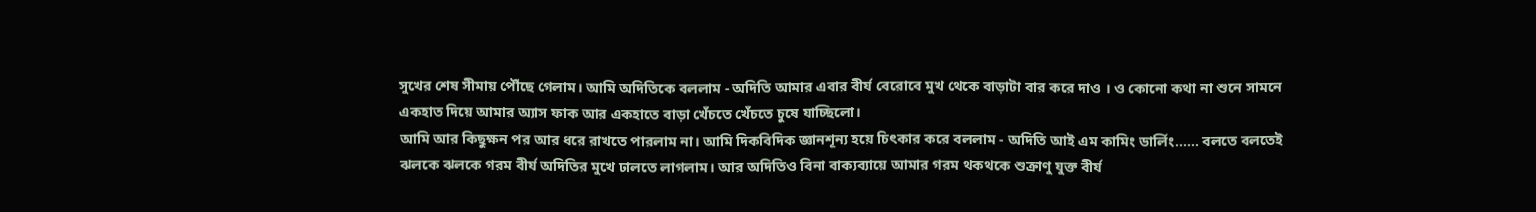সুখের শেষ সীমায় পৌঁছে গেলাম। আমি অদিতিকে বললাম - অদিতি আমার এবার বীর্য বেরোবে মুখ থেকে বাড়াটা বার করে দাও । ও কোনো কথা না শুনে সামনে একহাত দিয়ে আমার অ্যাস ফাক আর একহাতে বাড়া খেঁচতে খেঁচতে চুষে যাচ্ছিলো।
আমি আর কিছুক্ষন পর আর ধরে রাখতে পারলাম না। আমি দিকবিদিক জ্ঞানশূন্য হয়ে চিৎকার করে বললাম - অদিতি আই এম কামিং ডার্লিং...... বলতে বলতেই ঝলকে ঝলকে গরম বীর্য অদিতির মুখে ঢালতে লাগলাম। আর অদিতিও বিনা বাক্যব্যায়ে আমার গরম থকথকে শুক্রাণু যুক্ত বীর্য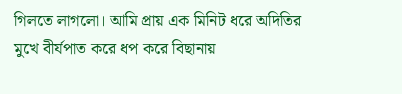গিলতে লাগলো। আমি প্রায় এক মিনিট ধরে অদিতির মুখে বীর্যপাত করে ধপ করে বিছানায়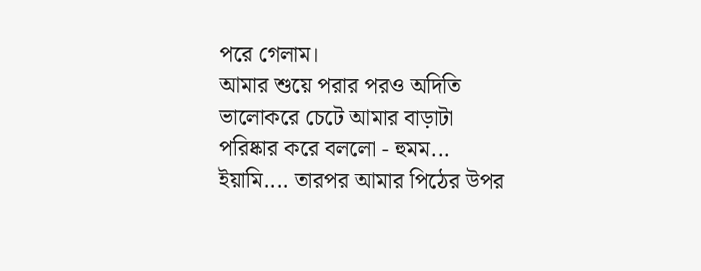পরে গেলাম।
আমার শুয়ে পরার পরও অদিতি ভালোকরে চেটে আমার বাড়াটা পরিষ্কার করে বললো - হুমম... ইয়ামি.... তারপর আমার পিঠের উপর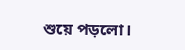শুয়ে পড়লো।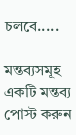চলবে.....

মন্তব্যসমূহ
একটি মন্তব্য পোস্ট করুন